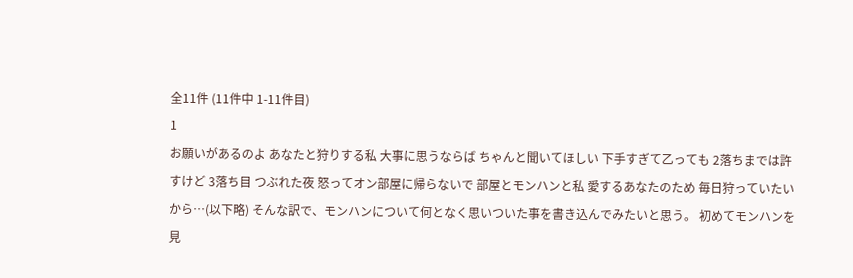全11件 (11件中 1-11件目)
1
お願いがあるのよ あなたと狩りする私 大事に思うならば ちゃんと聞いてほしい 下手すぎて乙っても 2落ちまでは許すけど 3落ち目 つぶれた夜 怒ってオン部屋に帰らないで 部屋とモンハンと私 愛するあなたのため 毎日狩っていたいから…(以下略) そんな訳で、モンハンについて何となく思いついた事を書き込んでみたいと思う。 初めてモンハンを見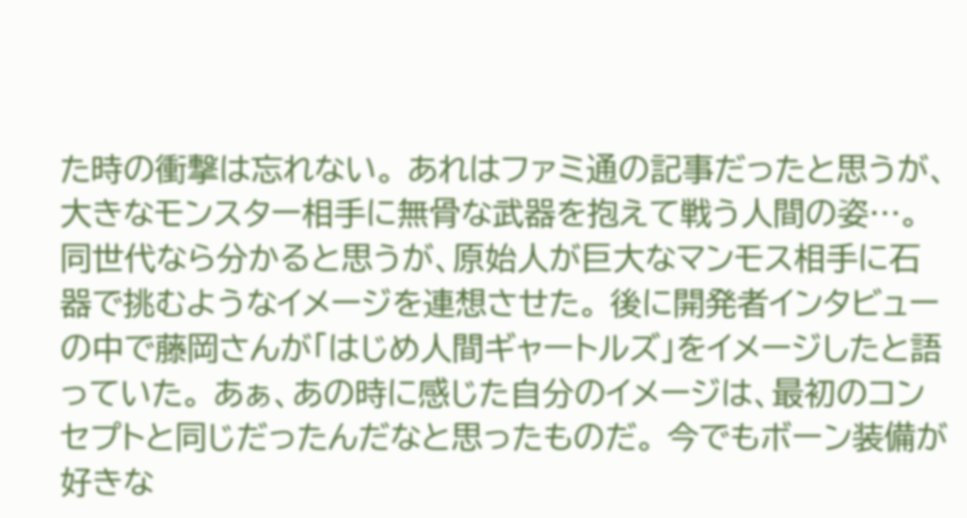た時の衝撃は忘れない。 あれはファミ通の記事だったと思うが、大きなモンスター相手に無骨な武器を抱えて戦う人間の姿…。 同世代なら分かると思うが、原始人が巨大なマンモス相手に石器で挑むようなイメージを連想させた。 後に開発者インタビューの中で藤岡さんが「はじめ人間ギャートルズ」をイメージしたと語っていた。 あぁ、あの時に感じた自分のイメージは、最初のコンセプトと同じだったんだなと思ったものだ。 今でもボーン装備が好きな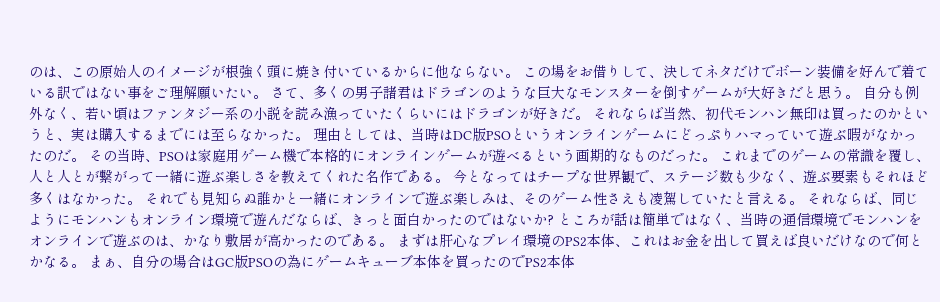のは、この原始人のイメージが根強く頭に焼き付いているからに他ならない。 この場をお借りして、決してネタだけでボーン装備を好んで着ている訳ではない事をご理解願いたい。 さて、多くの男子諸君はドラゴンのような巨大なモンスターを倒すゲームが大好きだと思う。 自分も例外なく、若い頃はファンタジー系の小説を読み漁っていたくらいにはドラゴンが好きだ。 それならば当然、初代モンハン無印は買ったのかというと、実は購入するまでには至らなかった。 理由としては、当時はDC版PSOというオンラインゲームにどっぷりハマっていて遊ぶ暇がなかったのだ。 その当時、PSOは家庭用ゲーム機で本格的にオンラインゲームが遊べるという画期的なものだった。 これまでのゲームの常識を覆し、人と人とが繋がって一緒に遊ぶ楽しさを教えてくれた名作である。 今となってはチープな世界観で、ステージ数も少なく、遊ぶ要素もそれほど多くはなかった。 それでも見知らぬ誰かと一緒にオンラインで遊ぶ楽しみは、そのゲーム性さえも凌駕していたと言える。 それならば、同じようにモンハンもオンライン環境で遊んだならば、きっと面白かったのではないか? ところが話は簡単ではなく、当時の通信環境でモンハンをオンラインで遊ぶのは、かなり敷居が高かったのである。 まずは肝心なプレイ環境のPS2本体、これはお金を出して買えば良いだけなので何とかなる。 まぁ、自分の場合はGC版PSOの為にゲームキューブ本体を買ったのでPS2本体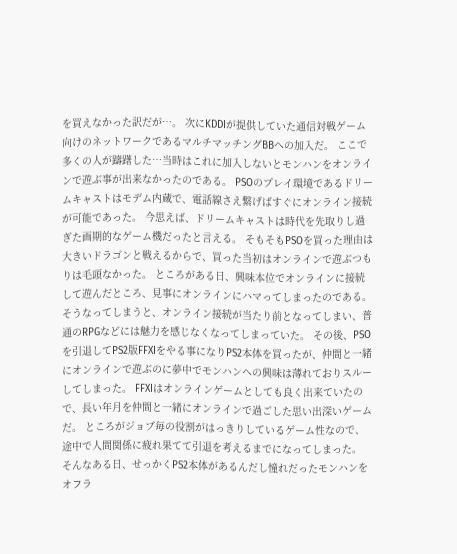を買えなかった訳だが…。 次にKDDIが提供していた通信対戦ゲーム向けのネットワークであるマルチマッチングBBへの加入だ。 ここで多くの人が躊躇した…当時はこれに加入しないとモンハンをオンラインで遊ぶ事が出来なかったのである。 PSOのプレイ環境であるドリームキャストはモデム内蔵で、電話線さえ繋げばすぐにオンライン接続が可能であった。 今思えば、ドリームキャストは時代を先取りし過ぎた画期的なゲーム機だったと言える。 そもそもPSOを買った理由は大きいドラゴンと戦えるからで、買った当初はオンラインで遊ぶつもりは毛頭なかった。 ところがある日、興味本位でオンラインに接続して遊んだところ、見事にオンラインにハマってしまったのである。 そうなってしまうと、オンライン接続が当たり前となってしまい、普通のRPGなどには魅力を感じなくなってしまっていた。 その後、PSOを引退してPS2版FFXIをやる事になりPS2本体を買ったが、仲間と一緒にオンラインで遊ぶのに夢中でモンハンへの興味は薄れておりスルーしてしまった。 FFXIはオンラインゲームとしても良く出来ていたので、長い年月を仲間と一緒にオンラインで過ごした思い出深いゲームだ。 ところがジョブ毎の役割がはっきりしているゲーム性なので、途中で人間関係に疲れ果てて引退を考えるまでになってしまった。 そんなある日、せっかくPS2本体があるんだし憧れだったモンハンをオフラ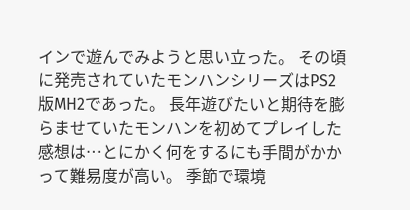インで遊んでみようと思い立った。 その頃に発売されていたモンハンシリーズはPS2版MH2であった。 長年遊びたいと期待を膨らませていたモンハンを初めてプレイした感想は…とにかく何をするにも手間がかかって難易度が高い。 季節で環境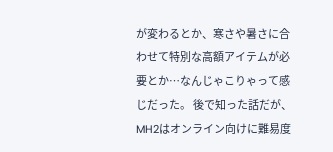が変わるとか、寒さや暑さに合わせて特別な高額アイテムが必要とか…なんじゃこりゃって感じだった。 後で知った話だが、MH2はオンライン向けに難易度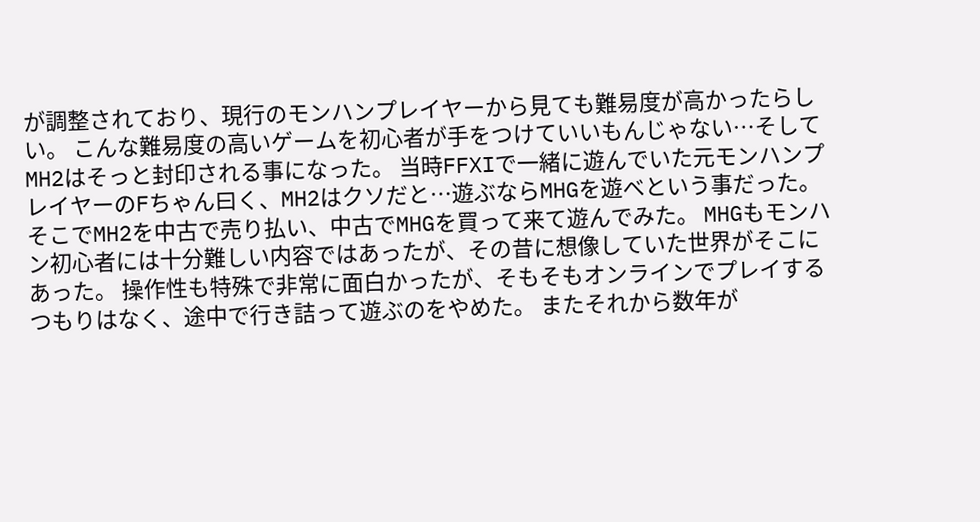が調整されており、現行のモンハンプレイヤーから見ても難易度が高かったらしい。 こんな難易度の高いゲームを初心者が手をつけていいもんじゃない…そしてMH2はそっと封印される事になった。 当時FFXIで一緒に遊んでいた元モンハンプレイヤーのFちゃん曰く、MH2はクソだと…遊ぶならMHGを遊べという事だった。 そこでMH2を中古で売り払い、中古でMHGを買って来て遊んでみた。 MHGもモンハン初心者には十分難しい内容ではあったが、その昔に想像していた世界がそこにあった。 操作性も特殊で非常に面白かったが、そもそもオンラインでプレイするつもりはなく、途中で行き詰って遊ぶのをやめた。 またそれから数年が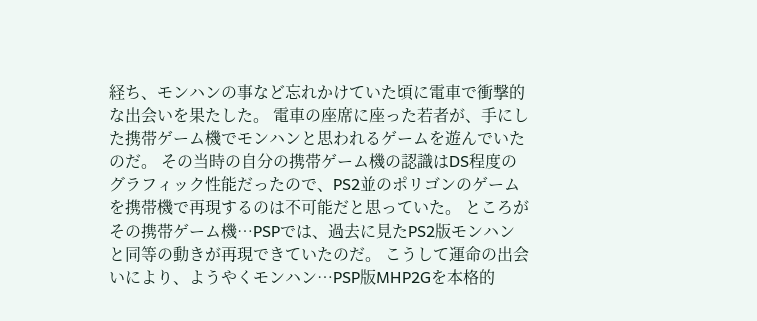経ち、モンハンの事など忘れかけていた頃に電車で衝撃的な出会いを果たした。 電車の座席に座った若者が、手にした携帯ゲーム機でモンハンと思われるゲームを遊んでいたのだ。 その当時の自分の携帯ゲーム機の認識はDS程度のグラフィック性能だったので、PS2並のポリゴンのゲームを携帯機で再現するのは不可能だと思っていた。 ところがその携帯ゲーム機…PSPでは、過去に見たPS2版モンハンと同等の動きが再現できていたのだ。 こうして運命の出会いにより、ようやくモンハン…PSP版MHP2Gを本格的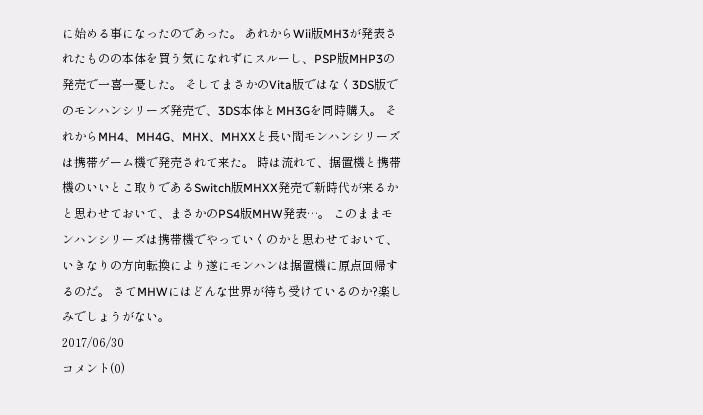に始める事になったのであった。 あれからWii版MH3が発表されたものの本体を買う気になれずにスルーし、PSP版MHP3の発売で一喜一憂した。 そしてまさかのVita版ではなく3DS版でのモンハンシリーズ発売で、3DS本体とMH3Gを同時購入。 それからMH4、MH4G、MHX、MHXXと長い間モンハンシリーズは携帯ゲーム機で発売されて来た。 時は流れて、据置機と携帯機のいいとこ取りであるSwitch版MHXX発売で新時代が来るかと思わせておいて、まさかのPS4版MHW発表…。 このままモンハンシリーズは携帯機でやっていくのかと思わせておいて、いきなりの方向転換により遂にモンハンは据置機に原点回帰するのだ。 さてMHWにはどんな世界が待ち受けているのか?楽しみでしょうがない。
2017/06/30
コメント(0)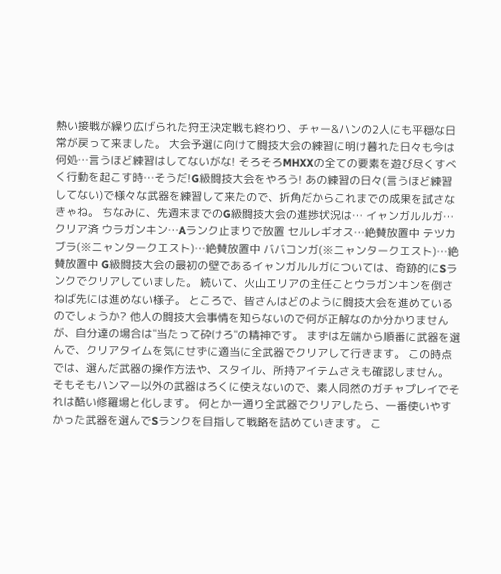熱い接戦が繰り広げられた狩王決定戦も終わり、チャー&ハンの2人にも平穏な日常が戻って来ました。 大会予選に向けて闘技大会の練習に明け暮れた日々も今は何処…言うほど練習はしてないがな! そろそろMHXXの全ての要素を遊び尽くすべく行動を起こす時…そうだ!G級闘技大会をやろう! あの練習の日々(言うほど練習してない)で様々な武器を練習して来たので、折角だからこれまでの成果を試さなきゃね。 ちなみに、先週末までのG級闘技大会の進捗状況は… イャンガルルガ…クリア済 ウラガンキン…Aランク止まりで放置 セルレギオス…絶賛放置中 テツカブラ(※ニャンタークエスト)…絶賛放置中 ババコンガ(※ニャンタークエスト)…絶賛放置中 G級闘技大会の最初の壁であるイャンガルルガについては、奇跡的にSランクでクリアしていました。 続いて、火山エリアの主任ことウラガンキンを倒さねば先には進めない様子。 ところで、皆さんはどのように闘技大会を進めているのでしょうか? 他人の闘技大会事情を知らないので何が正解なのか分かりませんが、自分達の場合は"当たって砕けろ"の精神です。 まずは左端から順番に武器を選んで、クリアタイムを気にせずに適当に全武器でクリアして行きます。 この時点では、選んだ武器の操作方法や、スタイル、所持アイテムさえも確認しません。 そもそもハンマー以外の武器はろくに使えないので、素人同然のガチャプレイでそれは酷い修羅場と化します。 何とか一通り全武器でクリアしたら、一番使いやすかった武器を選んでSランクを目指して戦略を詰めていきます。 こ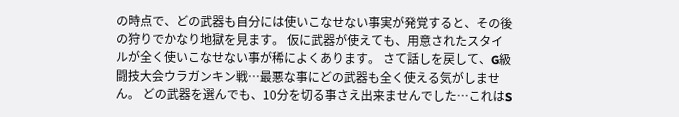の時点で、どの武器も自分には使いこなせない事実が発覚すると、その後の狩りでかなり地獄を見ます。 仮に武器が使えても、用意されたスタイルが全く使いこなせない事が稀によくあります。 さて話しを戻して、G級闘技大会ウラガンキン戦…最悪な事にどの武器も全く使える気がしません。 どの武器を選んでも、10分を切る事さえ出来ませんでした…これはS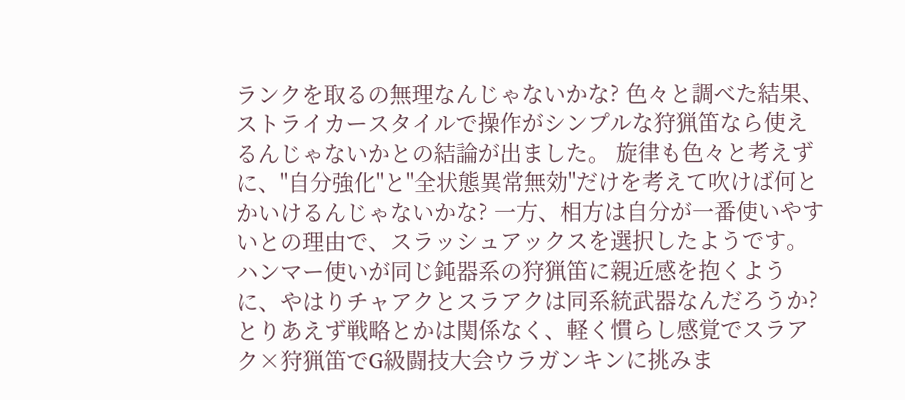ランクを取るの無理なんじゃないかな? 色々と調べた結果、ストライカースタイルで操作がシンプルな狩猟笛なら使えるんじゃないかとの結論が出ました。 旋律も色々と考えずに、"自分強化"と"全状態異常無効"だけを考えて吹けば何とかいけるんじゃないかな? 一方、相方は自分が一番使いやすいとの理由で、スラッシュアックスを選択したようです。 ハンマー使いが同じ鈍器系の狩猟笛に親近感を抱くように、やはりチャアクとスラアクは同系統武器なんだろうか? とりあえず戦略とかは関係なく、軽く慣らし感覚でスラアク×狩猟笛でG級闘技大会ウラガンキンに挑みま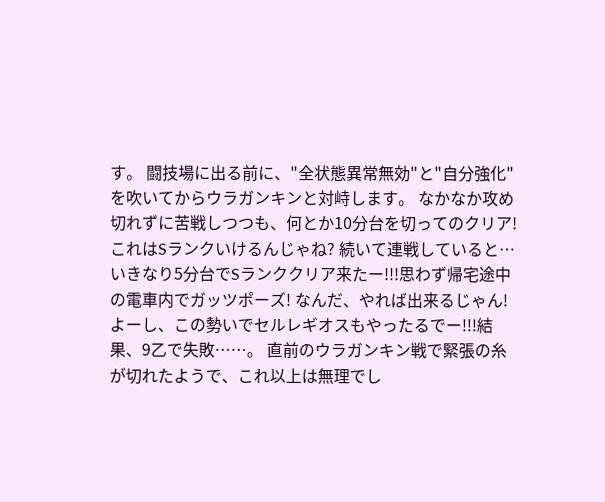す。 闘技場に出る前に、"全状態異常無効"と"自分強化"を吹いてからウラガンキンと対峙します。 なかなか攻め切れずに苦戦しつつも、何とか10分台を切ってのクリア!これはSランクいけるんじゃね? 続いて連戦していると…いきなり5分台でSランククリア来たー!!!思わず帰宅途中の電車内でガッツポーズ! なんだ、やれば出来るじゃん!よーし、この勢いでセルレギオスもやったるでー!!!結果、9乙で失敗……。 直前のウラガンキン戦で緊張の糸が切れたようで、これ以上は無理でし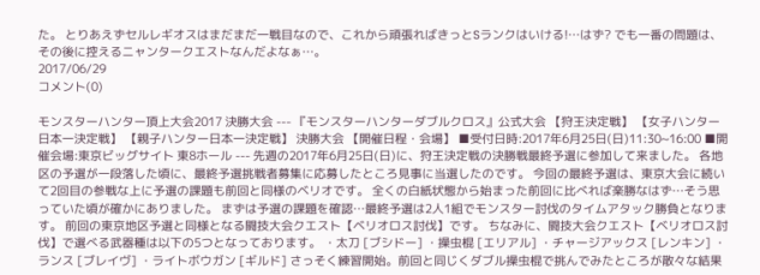た。 とりあえずセルレギオスはまだまだ一戦目なので、これから頑張ればきっとSランクはいける!…はず? でも一番の問題は、その後に控えるニャンタークエストなんだよなぁ…。
2017/06/29
コメント(0)

モンスターハンター頂上大会2017 決勝大会 --- 『モンスターハンターダブルクロス』公式大会 【狩王決定戦】 【女子ハンター日本一決定戦】 【親子ハンター日本一決定戦】 決勝大会 【開催日程・会場】 ■受付日時:2017年6月25日(日)11:30~16:00 ■開催会場:東京ビッグサイト 東8ホール --- 先週の2017年6月25日(日)に、狩王決定戦の決勝戦最終予選に参加して来ました。 各地区の予選が一段落した頃に、最終予選挑戦者募集に応募したところ見事に当選したのです。 今回の最終予選は、東京大会に続いて2回目の参戦な上に予選の課題も前回と同様のベリオです。 全くの白紙状態から始まった前回に比べれば楽勝なはず…そう思っていた頃が確かにありました。 まずは予選の課題を確認…最終予選は2人1組でモンスター討伐のタイムアタック勝負となります。 前回の東京地区予選と同様となる闘技大会クエスト【ベリオロス討伐】です。 ちなみに、闘技大会クエスト【ベリオロス討伐】で選べる武器種は以下の5つとなっております。 ・太刀 [ブシドー] ・操虫棍 [エリアル] ・チャージアックス [レンキン] ・ランス [ブレイヴ] ・ライトボウガン [ギルド] さっそく練習開始。前回と同じくダブル操虫棍で挑んでみたところが散々な結果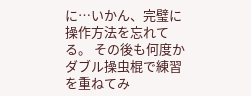に…いかん、完璧に操作方法を忘れてる。 その後も何度かダブル操虫棍で練習を重ねてみ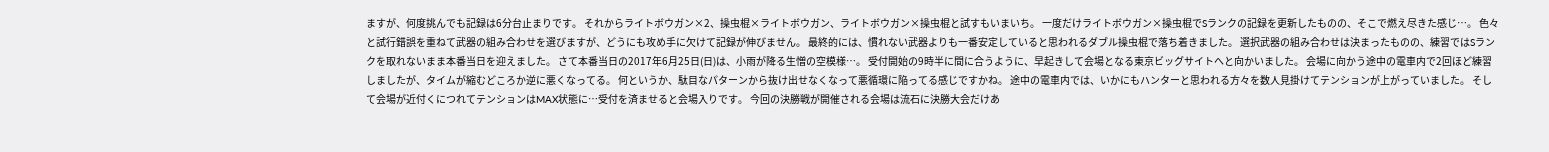ますが、何度挑んでも記録は6分台止まりです。 それからライトボウガン×2、操虫棍×ライトボウガン、ライトボウガン×操虫棍と試すもいまいち。 一度だけライトボウガン×操虫棍でSランクの記録を更新したものの、そこで燃え尽きた感じ…。 色々と試行錯誤を重ねて武器の組み合わせを選びますが、どうにも攻め手に欠けて記録が伸びません。 最終的には、慣れない武器よりも一番安定していると思われるダブル操虫棍で落ち着きました。 選択武器の組み合わせは決まったものの、練習ではSランクを取れないまま本番当日を迎えました。 さて本番当日の2017年6月25日(日)は、小雨が降る生憎の空模様…。 受付開始の9時半に間に合うように、早起きして会場となる東京ビッグサイトへと向かいました。 会場に向かう途中の電車内で2回ほど練習しましたが、タイムが縮むどころか逆に悪くなってる。 何というか、駄目なパターンから抜け出せなくなって悪循環に陥ってる感じですかね。 途中の電車内では、いかにもハンターと思われる方々を数人見掛けてテンションが上がっていました。 そして会場が近付くにつれてテンションはMAX状態に…受付を済ませると会場入りです。 今回の決勝戦が開催される会場は流石に決勝大会だけあ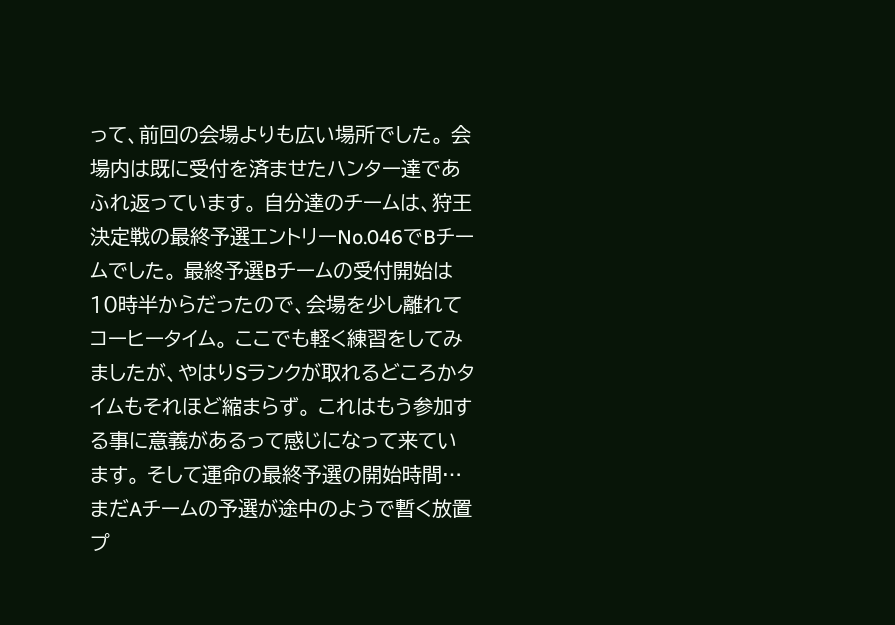って、前回の会場よりも広い場所でした。 会場内は既に受付を済ませたハンター達であふれ返っています。 自分達のチームは、狩王決定戦の最終予選エントリーNo.046でBチームでした。 最終予選Bチームの受付開始は10時半からだったので、会場を少し離れてコーヒータイム。 ここでも軽く練習をしてみましたが、やはりSランクが取れるどころかタイムもそれほど縮まらず。 これはもう参加する事に意義があるって感じになって来ています。 そして運命の最終予選の開始時間…まだAチームの予選が途中のようで暫く放置プ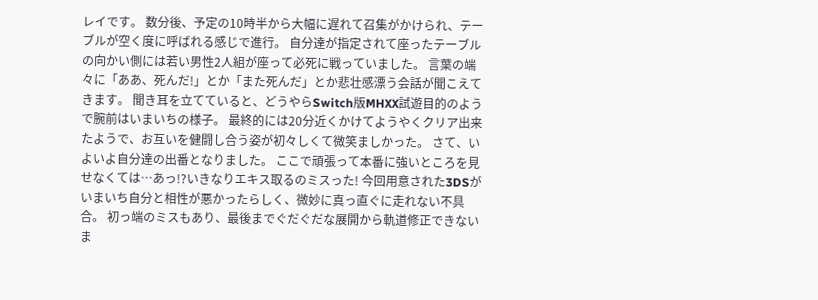レイです。 数分後、予定の10時半から大幅に遅れて召集がかけられ、テーブルが空く度に呼ばれる感じで進行。 自分達が指定されて座ったテーブルの向かい側には若い男性2人組が座って必死に戦っていました。 言葉の端々に「ああ、死んだ!」とか「また死んだ」とか悲壮感漂う会話が聞こえてきます。 聞き耳を立てていると、どうやらSwitch版MHXX試遊目的のようで腕前はいまいちの様子。 最終的には20分近くかけてようやくクリア出来たようで、お互いを健闘し合う姿が初々しくて微笑ましかった。 さて、いよいよ自分達の出番となりました。 ここで頑張って本番に強いところを見せなくては…あっ!?いきなりエキス取るのミスった! 今回用意された3DSがいまいち自分と相性が悪かったらしく、微妙に真っ直ぐに走れない不具合。 初っ端のミスもあり、最後までぐだぐだな展開から軌道修正できないま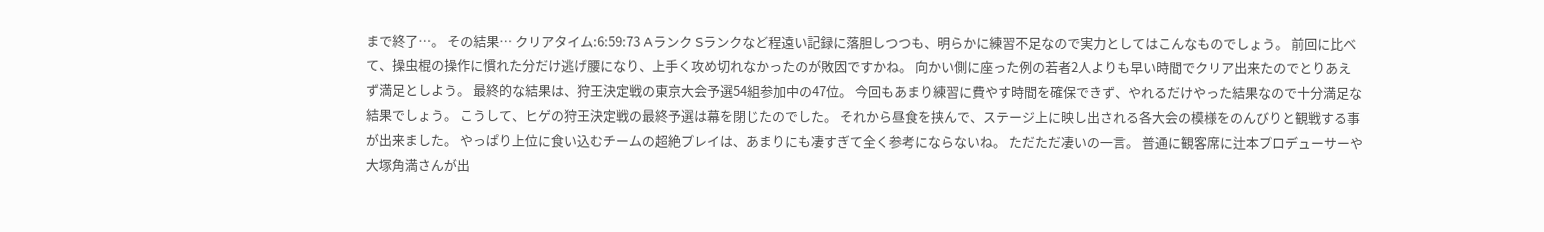まで終了…。 その結果… クリアタイム:6:59:73 Aランク Sランクなど程遠い記録に落胆しつつも、明らかに練習不足なので実力としてはこんなものでしょう。 前回に比べて、操虫棍の操作に慣れた分だけ逃げ腰になり、上手く攻め切れなかったのが敗因ですかね。 向かい側に座った例の若者2人よりも早い時間でクリア出来たのでとりあえず満足としよう。 最終的な結果は、狩王決定戦の東京大会予選54組参加中の47位。 今回もあまり練習に費やす時間を確保できず、やれるだけやった結果なので十分満足な結果でしょう。 こうして、ヒゲの狩王決定戦の最終予選は幕を閉じたのでした。 それから昼食を挟んで、ステージ上に映し出される各大会の模様をのんびりと観戦する事が出来ました。 やっぱり上位に食い込むチームの超絶プレイは、あまりにも凄すぎて全く参考にならないね。 ただただ凄いの一言。 普通に観客席に辻本プロデューサーや大塚角満さんが出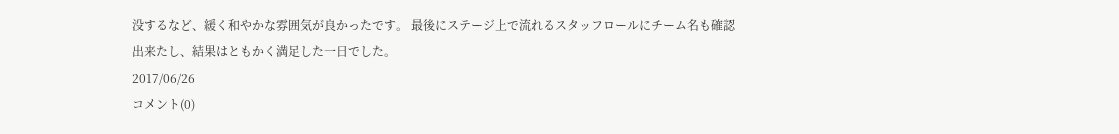没するなど、緩く和やかな雰囲気が良かったです。 最後にステージ上で流れるスタッフロールにチーム名も確認出来たし、結果はともかく満足した一日でした。
2017/06/26
コメント(0)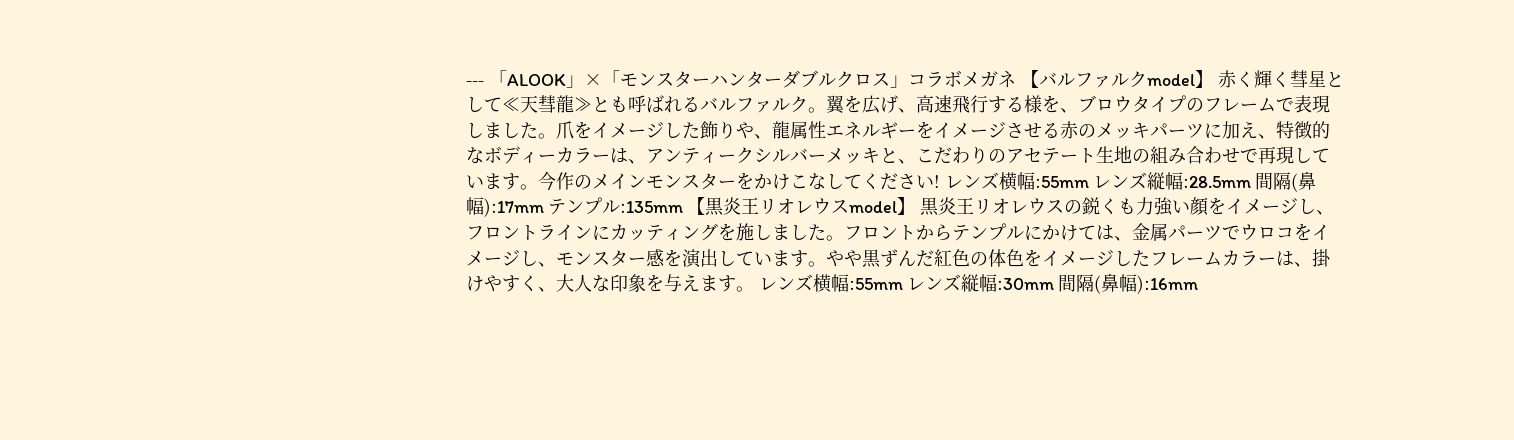--- 「ALOOK」×「モンスターハンターダブルクロス」コラボメガネ 【バルファルクmodel】 赤く輝く彗星として≪天彗龍≫とも呼ばれるバルファルク。翼を広げ、高速飛行する様を、ブロウタイプのフレームで表現しました。爪をイメージした飾りや、龍属性エネルギーをイメージさせる赤のメッキパーツに加え、特徴的なボディーカラーは、アンティークシルバーメッキと、こだわりのアセテート生地の組み合わせで再現しています。今作のメインモンスターをかけこなしてください! レンズ横幅:55mm レンズ縦幅:28.5mm 間隔(鼻幅):17mm テンプル:135mm 【黒炎王リオレウスmodel】 黒炎王リオレウスの鋭くも力強い顔をイメージし、フロントラインにカッティングを施しました。フロントからテンプルにかけては、金属パーツでウロコをイメージし、モンスター感を演出しています。やや黒ずんだ紅色の体色をイメージしたフレームカラーは、掛けやすく、大人な印象を与えます。 レンズ横幅:55mm レンズ縦幅:30mm 間隔(鼻幅):16mm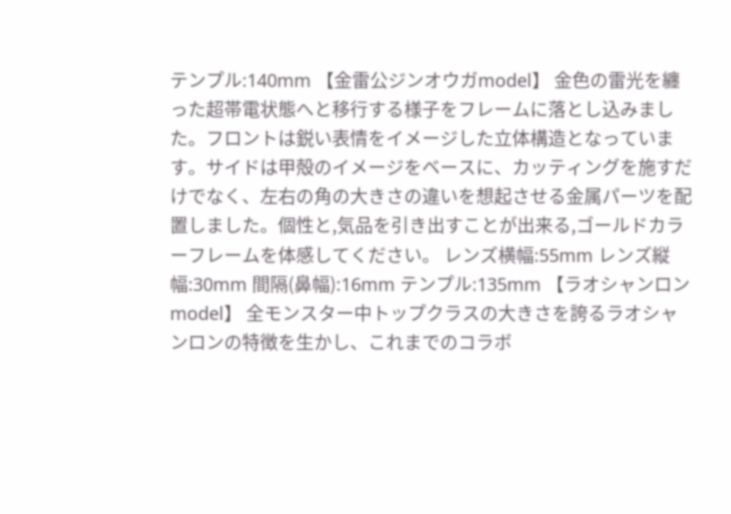テンプル:140mm 【金雷公ジンオウガmodel】 金色の雷光を纏った超帯電状態へと移行する様子をフレームに落とし込みました。フロントは鋭い表情をイメージした立体構造となっています。サイドは甲殻のイメージをベースに、カッティングを施すだけでなく、左右の角の大きさの違いを想起させる金属パーツを配置しました。個性と,気品を引き出すことが出来る,ゴールドカラーフレームを体感してください。 レンズ横幅:55mm レンズ縦幅:30mm 間隔(鼻幅):16mm テンプル:135mm 【ラオシャンロンmodel】 全モンスター中トップクラスの大きさを誇るラオシャンロンの特徴を生かし、これまでのコラボ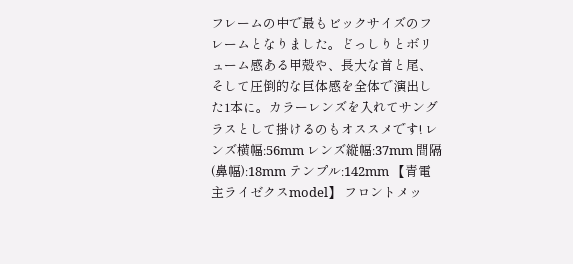フレームの中で最もビックサイズのフレームとなりました。どっしりとボリューム感ある甲殻や、長大な首と尾、そして圧倒的な巨体感を全体で演出した1本に。カラーレンズを入れてサングラスとして掛けるのもオススメです! レンズ横幅:56mm レンズ縦幅:37mm 間隔(鼻幅):18mm テンプル:142mm 【青電主ライゼクスmodel】 フロントメッ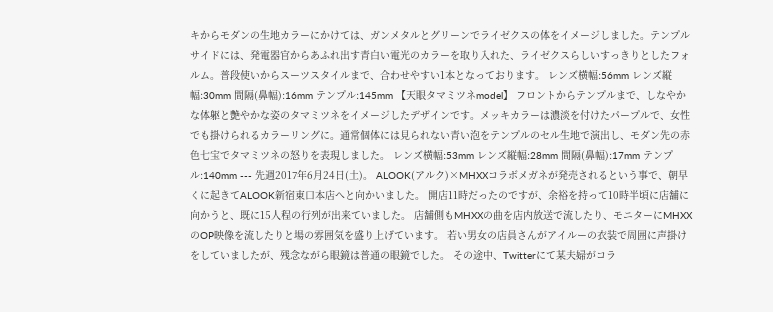キからモダンの生地カラーにかけては、ガンメタルとグリーンでライゼクスの体をイメージしました。テンプルサイドには、発電器官からあふれ出す青白い電光のカラーを取り入れた、ライゼクスらしいすっきりとしたフォルム。普段使いからスーツスタイルまで、合わせやすい1本となっております。 レンズ横幅:56mm レンズ縦幅:30mm 間隔(鼻幅):16mm テンプル:145mm 【天眼タマミツネmodel】 フロントからテンプルまで、しなやかな体躯と艶やかな姿のタマミツネをイメージしたデザインです。メッキカラーは濃淡を付けたパープルで、女性でも掛けられるカラーリングに。通常個体には見られない青い泡をテンプルのセル生地で演出し、モダン先の赤色七宝でタマミツネの怒りを表現しました。 レンズ横幅:53mm レンズ縦幅:28mm 間隔(鼻幅):17mm テンプル:140mm --- 先週2017年6月24日(土)。 ALOOK(アルク)×MHXXコラボメガネが発売されるという事で、朝早くに起きてALOOK新宿東口本店へと向かいました。 開店11時だったのですが、余裕を持って10時半頃に店舗に向かうと、既に15人程の行列が出来ていました。 店舗側もMHXXの曲を店内放送で流したり、モニターにMHXXのOP映像を流したりと場の雰囲気を盛り上げています。 若い男女の店員さんがアイルーの衣装で周囲に声掛けをしていましたが、残念ながら眼鏡は普通の眼鏡でした。 その途中、Twitterにて某夫婦がコラ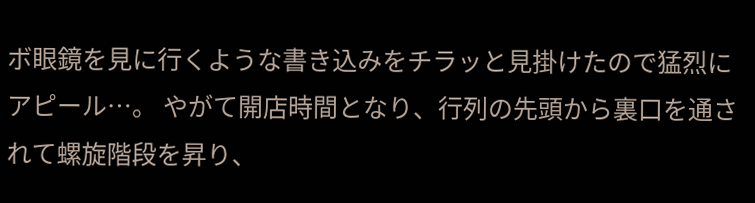ボ眼鏡を見に行くような書き込みをチラッと見掛けたので猛烈にアピール…。 やがて開店時間となり、行列の先頭から裏口を通されて螺旋階段を昇り、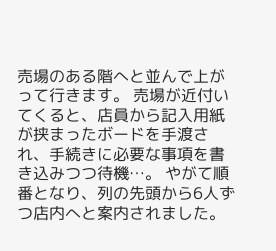売場のある階へと並んで上がって行きます。 売場が近付いてくると、店員から記入用紙が挟まったボードを手渡され、手続きに必要な事項を書き込みつつ待機…。 やがて順番となり、列の先頭から6人ずつ店内へと案内されました。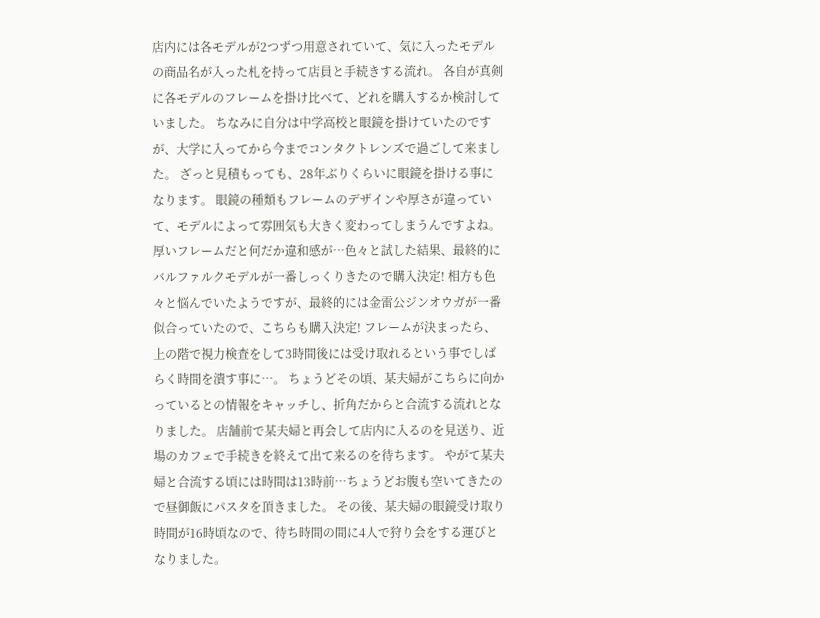店内には各モデルが2つずつ用意されていて、気に入ったモデルの商品名が入った札を持って店員と手続きする流れ。 各自が真剣に各モデルのフレームを掛け比べて、どれを購入するか検討していました。 ちなみに自分は中学高校と眼鏡を掛けていたのですが、大学に入ってから今までコンタクトレンズで過ごして来ました。 ざっと見積もっても、28年ぶりくらいに眼鏡を掛ける事になります。 眼鏡の種類もフレームのデザインや厚さが違っていて、モデルによって雰囲気も大きく変わってしまうんですよね。 厚いフレームだと何だか違和感が…色々と試した結果、最終的にバルファルクモデルが一番しっくりきたので購入決定! 相方も色々と悩んでいたようですが、最終的には金雷公ジンオウガが一番似合っていたので、こちらも購入決定! フレームが決まったら、上の階で視力検査をして3時間後には受け取れるという事でしばらく時間を潰す事に…。 ちょうどその頃、某夫婦がこちらに向かっているとの情報をキャッチし、折角だからと合流する流れとなりました。 店舗前で某夫婦と再会して店内に入るのを見送り、近場のカフェで手続きを終えて出て来るのを待ちます。 やがて某夫婦と合流する頃には時間は13時前…ちょうどお腹も空いてきたので昼御飯にパスタを頂きました。 その後、某夫婦の眼鏡受け取り時間が16時頃なので、待ち時間の間に4人で狩り会をする運びとなりました。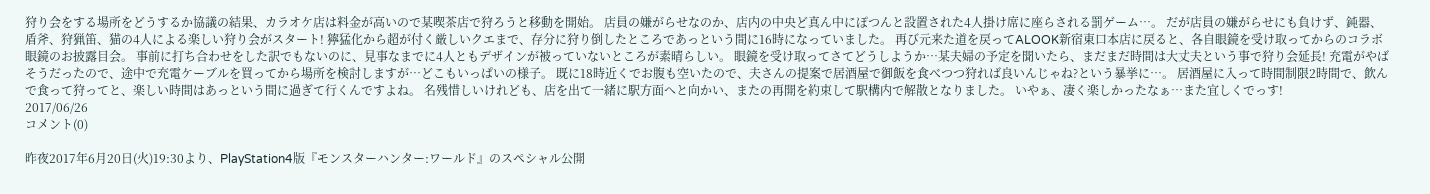狩り会をする場所をどうするか協議の結果、カラオケ店は料金が高いので某喫茶店で狩ろうと移動を開始。 店員の嫌がらせなのか、店内の中央ど真ん中にぽつんと設置された4人掛け席に座らされる罰ゲーム…。 だが店員の嫌がらせにも負けず、鈍器、盾斧、狩猟笛、猫の4人による楽しい狩り会がスタート! 獰猛化から超が付く厳しいクエまで、存分に狩り倒したところであっという間に16時になっていました。 再び元来た道を戻ってALOOK新宿東口本店に戻ると、各自眼鏡を受け取ってからのコラボ眼鏡のお披露目会。 事前に打ち合わせをした訳でもないのに、見事なまでに4人ともデザインが被っていないところが素晴らしい。 眼鏡を受け取ってさてどうしようか…某夫婦の予定を聞いたら、まだまだ時間は大丈夫という事で狩り会延長! 充電がやばそうだったので、途中で充電ケーブルを買ってから場所を検討しますが…どこもいっぱいの様子。 既に18時近くでお腹も空いたので、夫さんの提案で居酒屋で御飯を食べつつ狩れば良いんじゃね?という暴挙に…。 居酒屋に入って時間制限2時間で、飲んで食って狩ってと、楽しい時間はあっという間に過ぎて行くんですよね。 名残惜しいけれども、店を出て一緒に駅方面へと向かい、またの再開を約束して駅構内で解散となりました。 いやぁ、凄く楽しかったなぁ…また宜しくでっす!
2017/06/26
コメント(0)

昨夜2017年6月20日(火)19:30より、PlayStation4版『モンスターハンター:ワールド』のスペシャル公開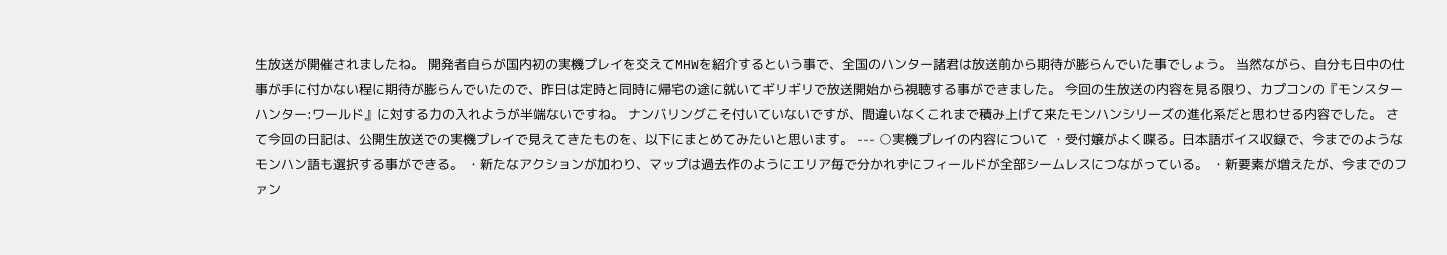生放送が開催されましたね。 開発者自らが国内初の実機プレイを交えてMHWを紹介するという事で、全国のハンター諸君は放送前から期待が膨らんでいた事でしょう。 当然ながら、自分も日中の仕事が手に付かない程に期待が膨らんでいたので、昨日は定時と同時に帰宅の途に就いてギリギリで放送開始から視聴する事ができました。 今回の生放送の内容を見る限り、カプコンの『モンスターハンター:ワールド』に対する力の入れようが半端ないですね。 ナンバリングこそ付いていないですが、間違いなくこれまで積み上げて来たモンハンシリーズの進化系だと思わせる内容でした。 さて今回の日記は、公開生放送での実機プレイで見えてきたものを、以下にまとめてみたいと思います。 --- ○実機プレイの内容について ・受付嬢がよく喋る。日本語ボイス収録で、今までのようなモンハン語も選択する事ができる。 ・新たなアクションが加わり、マップは過去作のようにエリア毎で分かれずにフィールドが全部シームレスにつながっている。 ・新要素が増えたが、今までのファン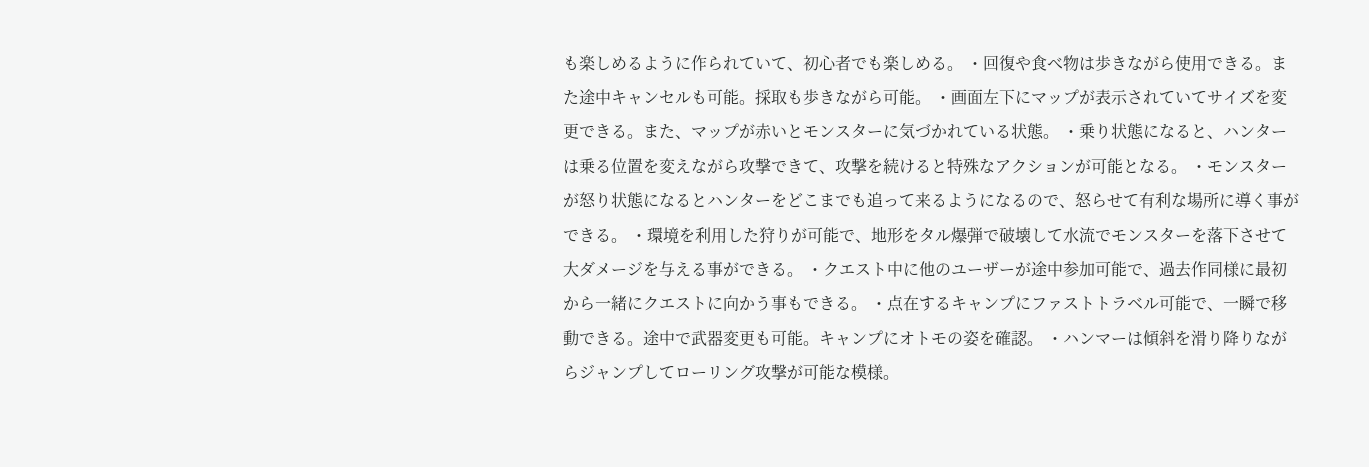も楽しめるように作られていて、初心者でも楽しめる。 ・回復や食べ物は歩きながら使用できる。また途中キャンセルも可能。採取も歩きながら可能。 ・画面左下にマップが表示されていてサイズを変更できる。また、マップが赤いとモンスターに気づかれている状態。 ・乗り状態になると、ハンターは乗る位置を変えながら攻撃できて、攻撃を続けると特殊なアクションが可能となる。 ・モンスターが怒り状態になるとハンターをどこまでも追って来るようになるので、怒らせて有利な場所に導く事ができる。 ・環境を利用した狩りが可能で、地形をタル爆弾で破壊して水流でモンスターを落下させて大ダメージを与える事ができる。 ・クエスト中に他のユーザーが途中参加可能で、過去作同様に最初から一緒にクエストに向かう事もできる。 ・点在するキャンプにファストトラベル可能で、一瞬で移動できる。途中で武器変更も可能。キャンプにオトモの姿を確認。 ・ハンマーは傾斜を滑り降りながらジャンプしてローリング攻撃が可能な模様。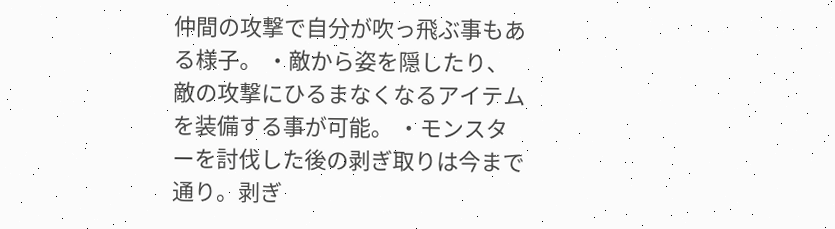仲間の攻撃で自分が吹っ飛ぶ事もある様子。 ・敵から姿を隠したり、敵の攻撃にひるまなくなるアイテムを装備する事が可能。 ・モンスターを討伐した後の剥ぎ取りは今まで通り。剥ぎ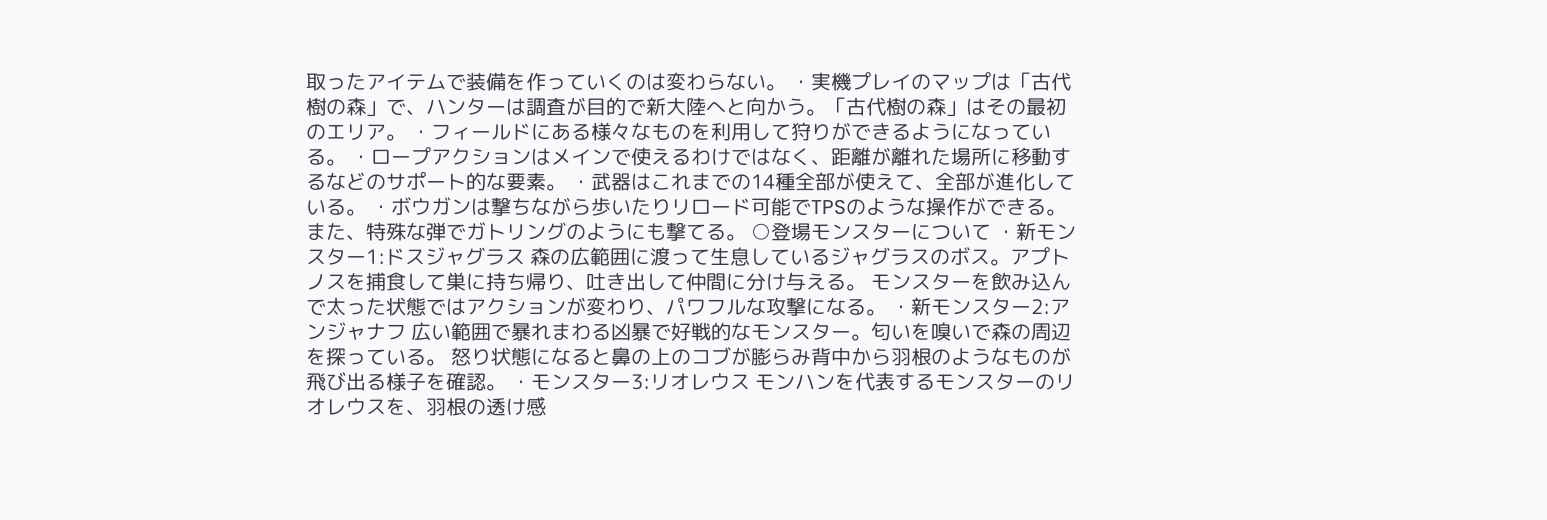取ったアイテムで装備を作っていくのは変わらない。 ・実機プレイのマップは「古代樹の森」で、ハンターは調査が目的で新大陸へと向かう。「古代樹の森」はその最初のエリア。 ・フィールドにある様々なものを利用して狩りができるようになっている。 ・ロープアクションはメインで使えるわけではなく、距離が離れた場所に移動するなどのサポート的な要素。 ・武器はこれまでの14種全部が使えて、全部が進化している。 ・ボウガンは撃ちながら歩いたりリロード可能でTPSのような操作ができる。また、特殊な弾でガトリングのようにも撃てる。 ○登場モンスターについて ・新モンスター1:ドスジャグラス 森の広範囲に渡って生息しているジャグラスのボス。アプトノスを捕食して巣に持ち帰り、吐き出して仲間に分け与える。 モンスターを飲み込んで太った状態ではアクションが変わり、パワフルな攻撃になる。 ・新モンスター2:アンジャナフ 広い範囲で暴れまわる凶暴で好戦的なモンスター。匂いを嗅いで森の周辺を探っている。 怒り状態になると鼻の上のコブが膨らみ背中から羽根のようなものが飛び出る様子を確認。 ・モンスター3:リオレウス モンハンを代表するモンスターのリオレウスを、羽根の透け感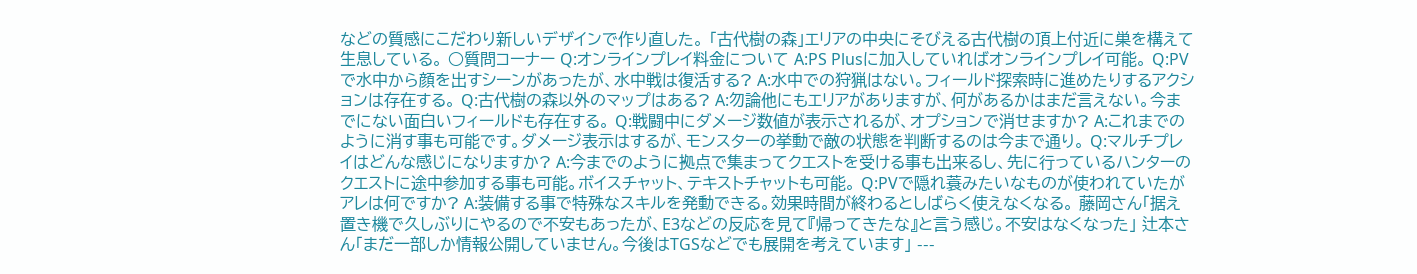などの質感にこだわり新しいデザインで作り直した。 「古代樹の森」エリアの中央にそびえる古代樹の頂上付近に巣を構えて生息している。 ○質問コーナー Q:オンラインプレイ料金について A:PS Plusに加入していればオンラインプレイ可能。 Q:PVで水中から顔を出すシーンがあったが、水中戦は復活する? A:水中での狩猟はない。フィールド探索時に進めたりするアクションは存在する。 Q:古代樹の森以外のマップはある? A:勿論他にもエリアがありますが、何があるかはまだ言えない。今までにない面白いフィールドも存在する。 Q:戦闘中にダメージ数値が表示されるが、オプションで消せますか? A:これまでのように消す事も可能です。ダメージ表示はするが、モンスターの挙動で敵の状態を判断するのは今まで通り。 Q:マルチプレイはどんな感じになりますか? A:今までのように拠点で集まってクエストを受ける事も出来るし、先に行っているハンターのクエストに途中参加する事も可能。ボイスチャット、テキストチャットも可能。 Q:PVで隠れ蓑みたいなものが使われていたがアレは何ですか? A:装備する事で特殊なスキルを発動できる。効果時間が終わるとしばらく使えなくなる。 藤岡さん「据え置き機で久しぶりにやるので不安もあったが、E3などの反応を見て『帰ってきたな』と言う感じ。不安はなくなった」 辻本さん「まだ一部しか情報公開していません。今後はTGSなどでも展開を考えています」 ---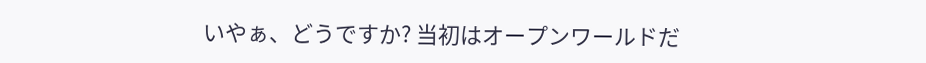いやぁ、どうですか? 当初はオープンワールドだ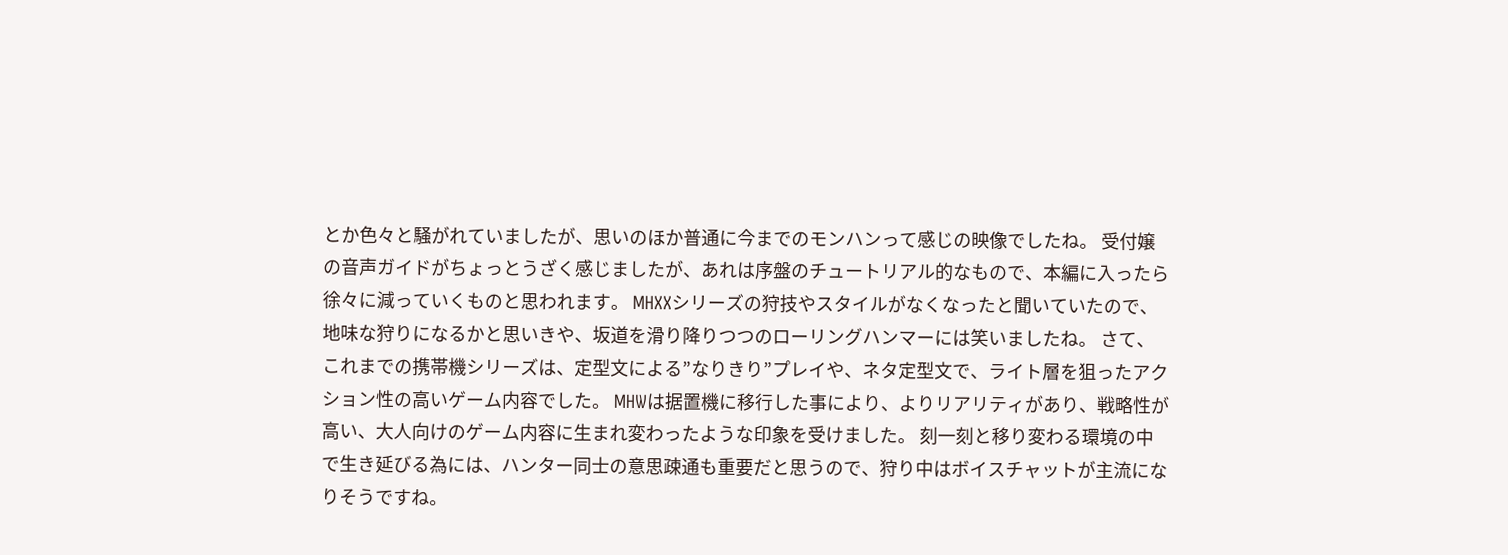とか色々と騒がれていましたが、思いのほか普通に今までのモンハンって感じの映像でしたね。 受付嬢の音声ガイドがちょっとうざく感じましたが、あれは序盤のチュートリアル的なもので、本編に入ったら徐々に減っていくものと思われます。 MHXXシリーズの狩技やスタイルがなくなったと聞いていたので、地味な狩りになるかと思いきや、坂道を滑り降りつつのローリングハンマーには笑いましたね。 さて、これまでの携帯機シリーズは、定型文による”なりきり”プレイや、ネタ定型文で、ライト層を狙ったアクション性の高いゲーム内容でした。 MHWは据置機に移行した事により、よりリアリティがあり、戦略性が高い、大人向けのゲーム内容に生まれ変わったような印象を受けました。 刻一刻と移り変わる環境の中で生き延びる為には、ハンター同士の意思疎通も重要だと思うので、狩り中はボイスチャットが主流になりそうですね。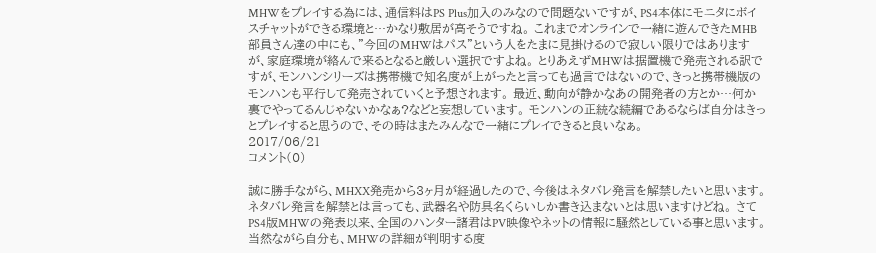MHWをプレイする為には、通信料はPS Plus加入のみなので問題ないですが、PS4本体にモニタにボイスチャットができる環境と…かなり敷居が高そうですね。 これまでオンラインで一緒に遊んできたMHB部員さん達の中にも、”今回のMHWはパス”という人をたまに見掛けるので寂しい限りではありますが、家庭環境が絡んで来るとなると厳しい選択ですよね。 とりあえずMHWは据置機で発売される訳ですが、モンハンシリーズは携帯機で知名度が上がったと言っても過言ではないので、きっと携帯機版のモンハンも平行して発売されていくと予想されます。 最近、動向が静かなあの開発者の方とか…何か裏でやってるんじゃないかなぁ?などと妄想しています。 モンハンの正統な続編であるならば自分はきっとプレイすると思うので、その時はまたみんなで一緒にプレイできると良いなぁ。
2017/06/21
コメント(0)

誠に勝手ながら、MHXX発売から3ヶ月が経過したので、今後はネタバレ発言を解禁したいと思います。 ネタバレ発言を解禁とは言っても、武器名や防具名くらいしか書き込まないとは思いますけどね。 さてPS4版MHWの発表以来、全国のハンター諸君はPV映像やネットの情報に騒然としている事と思います。 当然ながら自分も、MHWの詳細が判明する度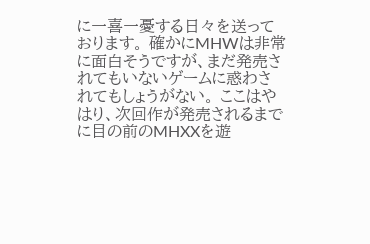に一喜一憂する日々を送っております。 確かにMHWは非常に面白そうですが、まだ発売されてもいないゲームに惑わされてもしょうがない。 ここはやはり、次回作が発売されるまでに目の前のMHXXを遊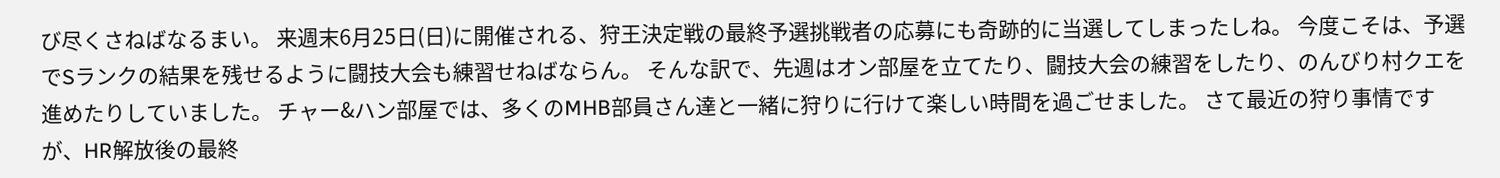び尽くさねばなるまい。 来週末6月25日(日)に開催される、狩王決定戦の最終予選挑戦者の応募にも奇跡的に当選してしまったしね。 今度こそは、予選でSランクの結果を残せるように闘技大会も練習せねばならん。 そんな訳で、先週はオン部屋を立てたり、闘技大会の練習をしたり、のんびり村クエを進めたりしていました。 チャー&ハン部屋では、多くのMHB部員さん達と一緒に狩りに行けて楽しい時間を過ごせました。 さて最近の狩り事情ですが、HR解放後の最終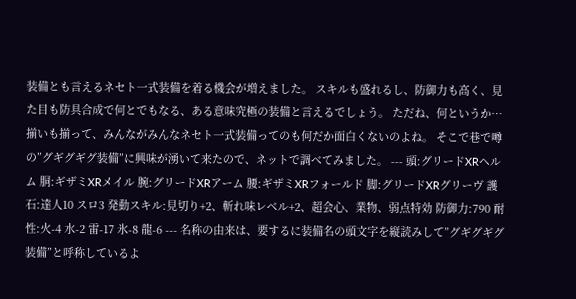装備とも言えるネセト一式装備を着る機会が増えました。 スキルも盛れるし、防御力も高く、見た目も防具合成で何とでもなる、ある意味究極の装備と言えるでしょう。 ただね、何というか…揃いも揃って、みんながみんなネセト一式装備ってのも何だか面白くないのよね。 そこで巷で噂の”グギグギグ装備”に興味が湧いて来たので、ネットで調べてみました。 --- 頭:グリードXRヘルム 胴:ギザミXRメイル 腕:グリードXRアーム 腰:ギザミXRフォールド 脚:グリードXRグリーヴ 護石:達人10 スロ3 発動スキル:見切り+2、斬れ味レベル+2、超会心、業物、弱点特効 防御力:790 耐性:火-4 水-2 雷-17 氷-8 龍-6 --- 名称の由来は、要するに装備名の頭文字を縦読みして”グギグギグ装備”と呼称しているよ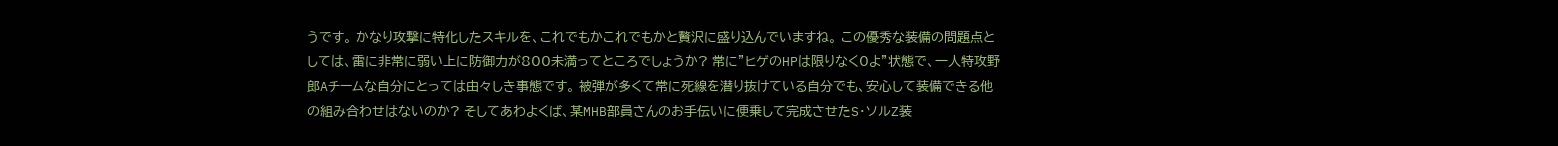うです。 かなり攻撃に特化したスキルを、これでもかこれでもかと贅沢に盛り込んでいますね。 この優秀な装備の問題点としては、雷に非常に弱い上に防御力が800未満ってところでしょうか? 常に”ヒゲのHPは限りなく0よ”状態で、一人特攻野郎Aチームな自分にとっては由々しき事態です。 被弾が多くて常に死線を潜り抜けている自分でも、安心して装備できる他の組み合わせはないのか? そしてあわよくば、某MHB部員さんのお手伝いに便乗して完成させたS・ソルZ装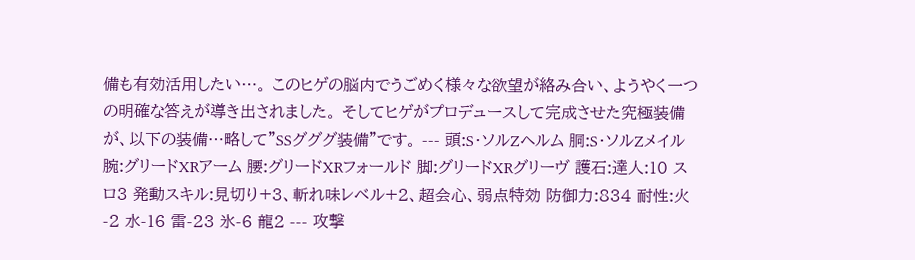備も有効活用したい…。 このヒゲの脳内でうごめく様々な欲望が絡み合い、ようやく一つの明確な答えが導き出されました。 そしてヒゲがプロデュースして完成させた究極装備が、以下の装備…略して”SSグググ装備”です。 --- 頭:S・ソルZヘルム 胴:S・ソルZメイル 腕:グリードXRアーム 腰:グリードXRフォールド 脚:グリードXRグリーヴ 護石:達人:10 スロ3 発動スキル:見切り+3、斬れ味レベル+2、超会心、弱点特効 防御力:834 耐性:火-2 水-16 雷-23 氷-6 龍2 --- 攻撃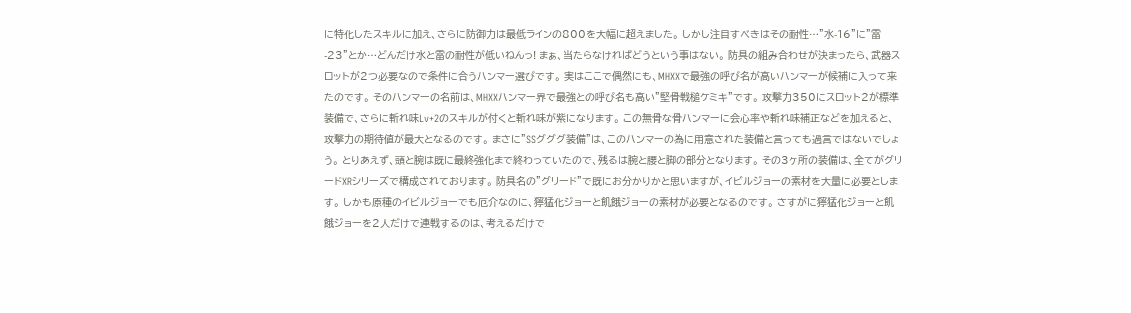に特化したスキルに加え、さらに防御力は最低ラインの800を大幅に超えました。 しかし注目すべきはその耐性…”水-16”に”雷-23”とか…どんだけ水と雷の耐性が低いねんっ! まぁ、当たらなければどうという事はない。 防具の組み合わせが決まったら、武器スロットが2つ必要なので条件に合うハンマー選びです。 実はここで偶然にも、MHXXで最強の呼び名が高いハンマーが候補に入って来たのです。 そのハンマーの名前は、MHXXハンマー界で最強との呼び名も高い”堅骨戦槌ケミキ”です。 攻撃力350にスロット2が標準装備で、さらに斬れ味Lv+2のスキルが付くと斬れ味が紫になります。 この無骨な骨ハンマーに会心率や斬れ味補正などを加えると、攻撃力の期待値が最大となるのです。 まさに”SSグググ装備”は、このハンマーの為に用意された装備と言っても過言ではないでしょう。 とりあえず、頭と腕は既に最終強化まで終わっていたので、残るは腕と腰と脚の部分となります。 その3ヶ所の装備は、全てがグリードXRシリーズで構成されております。 防具名の”グリード”で既にお分かりかと思いますが、イビルジョーの素材を大量に必要とします。 しかも原種のイビルジョーでも厄介なのに、獰猛化ジョーと飢餓ジョーの素材が必要となるのです。 さすがに獰猛化ジョーと飢餓ジョーを2人だけで連戦するのは、考えるだけで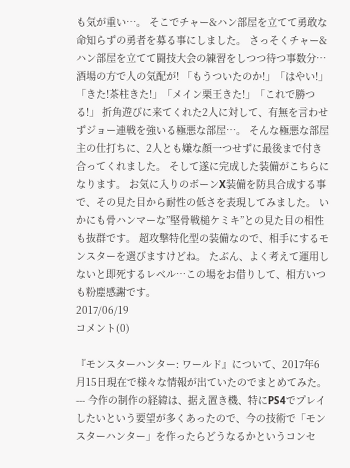も気が重い…。 そこでチャー&ハン部屋を立てて勇敢な命知らずの勇者を募る事にしました。 さっそくチャー&ハン部屋を立てて闘技大会の練習をしつつ待つ事数分…酒場の方で人の気配が! 「もうついたのか!」「はやい!」「きた!茶柱きた!」「メイン栗王きた!」「これで勝つる!」 折角遊びに来てくれた2人に対して、有無を言わせずジョー連戦を強いる極悪な部屋…。 そんな極悪な部屋主の仕打ちに、2人とも嫌な顔一つせずに最後まで付き合ってくれました。 そして遂に完成した装備がこちらになります。 お気に入りのボーンX装備を防具合成する事で、その見た目から耐性の低さを表現してみました。 いかにも骨ハンマーな”堅骨戦槌ケミキ”との見た目の相性も抜群です。 超攻撃特化型の装備なので、相手にするモンスターを選びますけどね。 たぶん、よく考えて運用しないと即死するレベル…この場をお借りして、相方いつも粉塵感謝です。
2017/06/19
コメント(0)

『モンスターハンター: ワールド』について、2017年6月15日現在で様々な情報が出ていたのでまとめてみた。 --- 今作の制作の経緯は、据え置き機、特にPS4でプレイしたいという要望が多くあったので、今の技術で「モンスターハンター」を作ったらどうなるかというコンセ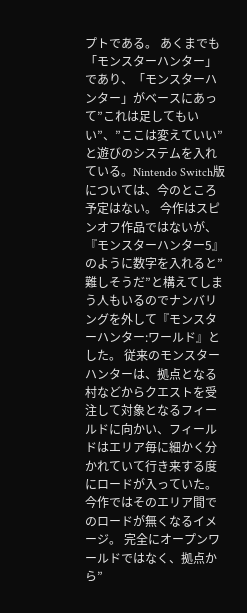プトである。 あくまでも「モンスターハンター」であり、「モンスターハンター」がベースにあって”これは足してもいい”、”ここは変えていい”と遊びのシステムを入れている。Nintendo Switch版については、今のところ予定はない。 今作はスピンオフ作品ではないが、『モンスターハンター5』のように数字を入れると”難しそうだ”と構えてしまう人もいるのでナンバリングを外して『モンスターハンター:ワールド』とした。 従来のモンスターハンターは、拠点となる村などからクエストを受注して対象となるフィールドに向かい、フィールドはエリア毎に細かく分かれていて行き来する度にロードが入っていた。今作ではそのエリア間でのロードが無くなるイメージ。 完全にオープンワールドではなく、拠点から”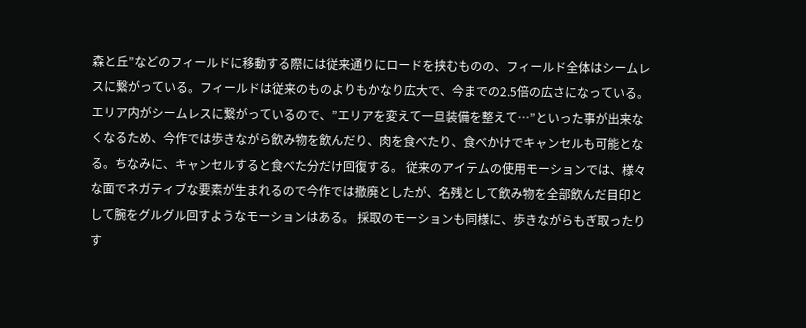森と丘”などのフィールドに移動する際には従来通りにロードを挟むものの、フィールド全体はシームレスに繋がっている。フィールドは従来のものよりもかなり広大で、今までの2.5倍の広さになっている。 エリア内がシームレスに繋がっているので、”エリアを変えて一旦装備を整えて…”といった事が出来なくなるため、今作では歩きながら飲み物を飲んだり、肉を食べたり、食べかけでキャンセルも可能となる。ちなみに、キャンセルすると食べた分だけ回復する。 従来のアイテムの使用モーションでは、様々な面でネガティブな要素が生まれるので今作では撤廃としたが、名残として飲み物を全部飲んだ目印として腕をグルグル回すようなモーションはある。 採取のモーションも同様に、歩きながらもぎ取ったりす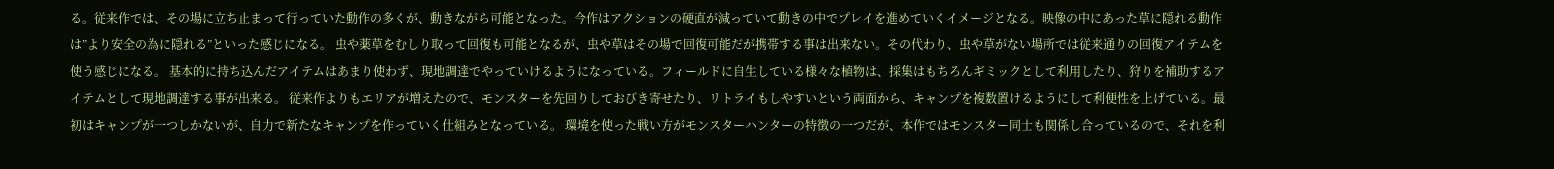る。従来作では、その場に立ち止まって行っていた動作の多くが、動きながら可能となった。今作はアクションの硬直が減っていて動きの中でプレイを進めていくイメージとなる。映像の中にあった草に隠れる動作は”より安全の為に隠れる”といった感じになる。 虫や薬草をむしり取って回復も可能となるが、虫や草はその場で回復可能だが携帯する事は出来ない。その代わり、虫や草がない場所では従来通りの回復アイテムを使う感じになる。 基本的に持ち込んだアイテムはあまり使わず、現地調達でやっていけるようになっている。フィールドに自生している様々な植物は、採集はもちろんギミックとして利用したり、狩りを補助するアイテムとして現地調達する事が出来る。 従来作よりもエリアが増えたので、モンスターを先回りしておびき寄せたり、リトライもしやすいという両面から、キャンプを複数置けるようにして利便性を上げている。最初はキャンプが一つしかないが、自力で新たなキャンプを作っていく仕組みとなっている。 環境を使った戦い方がモンスターハンターの特徴の一つだが、本作ではモンスター同士も関係し合っているので、それを利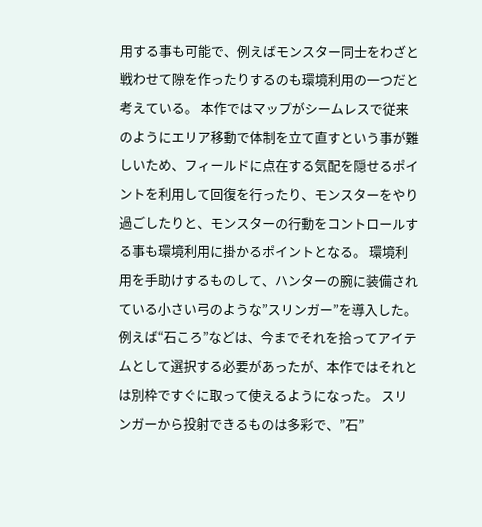用する事も可能で、例えばモンスター同士をわざと戦わせて隙を作ったりするのも環境利用の一つだと考えている。 本作ではマップがシームレスで従来のようにエリア移動で体制を立て直すという事が難しいため、フィールドに点在する気配を隠せるポイントを利用して回復を行ったり、モンスターをやり過ごしたりと、モンスターの行動をコントロールする事も環境利用に掛かるポイントとなる。 環境利用を手助けするものして、ハンターの腕に装備されている小さい弓のような”スリンガー”を導入した。例えば“石ころ”などは、今までそれを拾ってアイテムとして選択する必要があったが、本作ではそれとは別枠ですぐに取って使えるようになった。 スリンガーから投射できるものは多彩で、”石”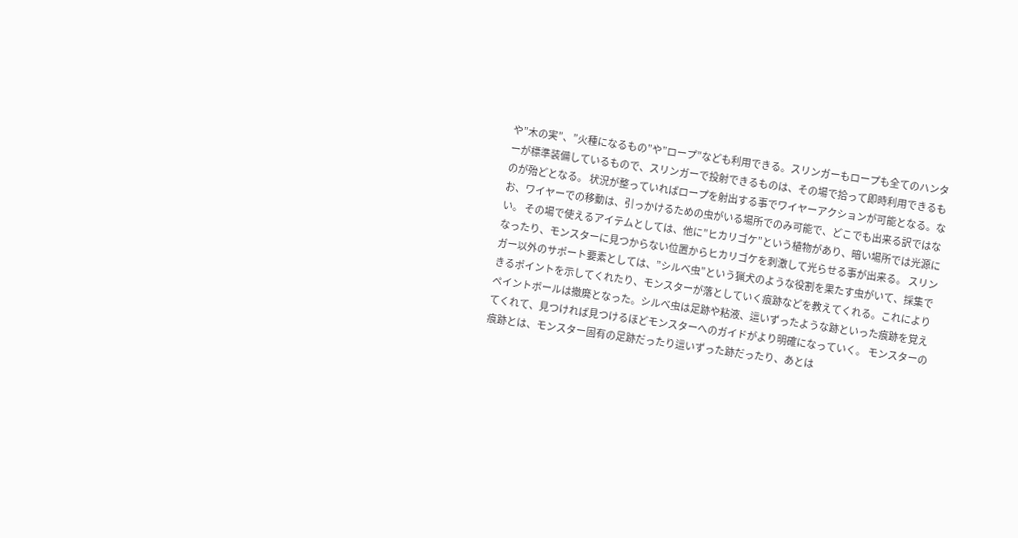や”木の実”、”火種になるもの”や”ロープ”なども利用できる。スリンガーもロープも全てのハンターが標準装備しているもので、スリンガーで投射できるものは、その場で拾って即時利用できるものが殆どとなる。 状況が整っていればロープを射出する事でワイヤーアクションが可能となる。なお、ワイヤーでの移動は、引っかけるための虫がいる場所でのみ可能で、どこでも出来る訳ではない。 その場で使えるアイテムとしては、他に”ヒカリゴケ”という植物があり、暗い場所では光源になったり、モンスターに見つからない位置からヒカリゴケを刺激して光らせる事が出来る。 スリンガー以外のサポート要素としては、”シルベ虫”という猟犬のような役割を果たす虫がいて、採集できるポイントを示してくれたり、モンスターが落としていく痕跡などを教えてくれる。これによりペイントボールは撤廃となった。シルベ虫は足跡や粘液、這いずったような跡といった痕跡を覚えてくれて、見つければ見つけるほどモンスターへのガイドがより明確になっていく。 モンスターの痕跡とは、モンスター固有の足跡だったり這いずった跡だったり、あとは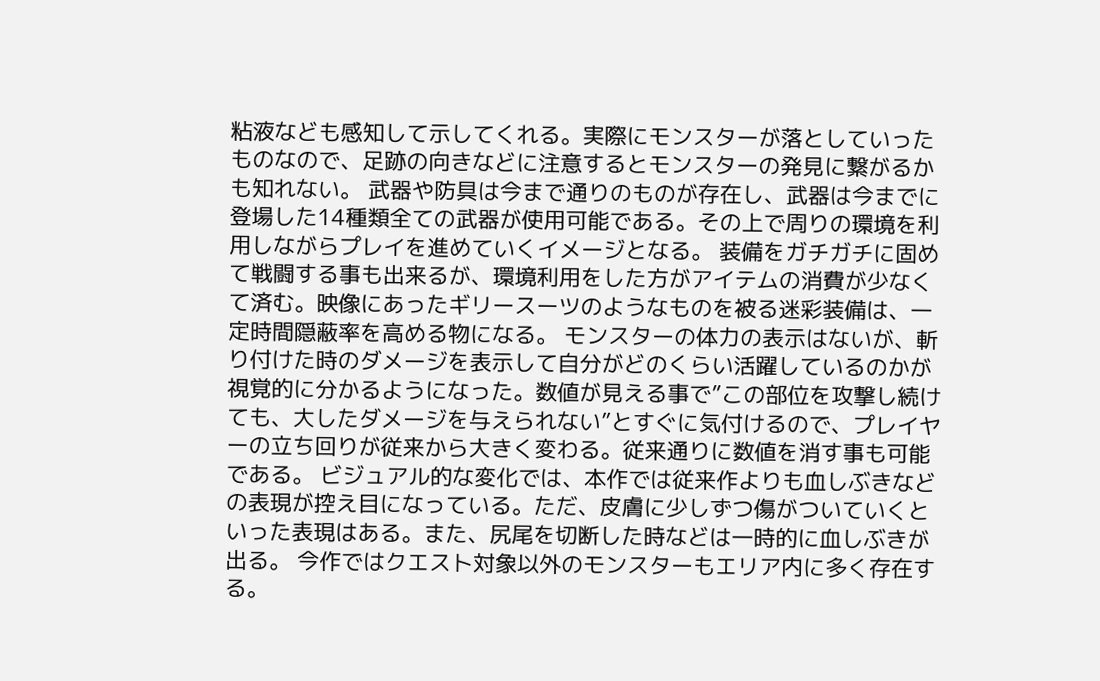粘液なども感知して示してくれる。実際にモンスターが落としていったものなので、足跡の向きなどに注意するとモンスターの発見に繋がるかも知れない。 武器や防具は今まで通りのものが存在し、武器は今までに登場した14種類全ての武器が使用可能である。その上で周りの環境を利用しながらプレイを進めていくイメージとなる。 装備をガチガチに固めて戦闘する事も出来るが、環境利用をした方がアイテムの消費が少なくて済む。映像にあったギリースーツのようなものを被る迷彩装備は、一定時間隠蔽率を高める物になる。 モンスターの体力の表示はないが、斬り付けた時のダメージを表示して自分がどのくらい活躍しているのかが視覚的に分かるようになった。数値が見える事で”この部位を攻撃し続けても、大したダメージを与えられない”とすぐに気付けるので、プレイヤーの立ち回りが従来から大きく変わる。従来通りに数値を消す事も可能である。 ビジュアル的な変化では、本作では従来作よりも血しぶきなどの表現が控え目になっている。ただ、皮膚に少しずつ傷がついていくといった表現はある。また、尻尾を切断した時などは一時的に血しぶきが出る。 今作ではクエスト対象以外のモンスターもエリア内に多く存在する。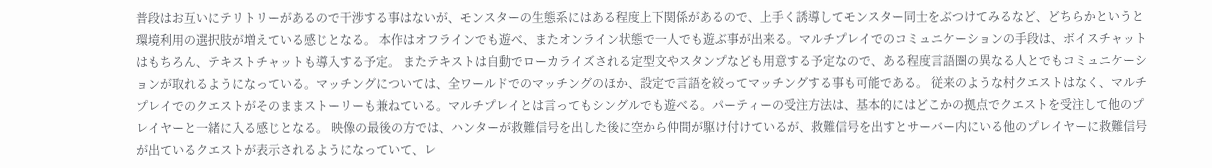普段はお互いにテリトリーがあるので干渉する事はないが、モンスターの生態系にはある程度上下関係があるので、上手く誘導してモンスター同士をぶつけてみるなど、どちらかというと環境利用の選択肢が増えている感じとなる。 本作はオフラインでも遊べ、またオンライン状態で一人でも遊ぶ事が出来る。マルチプレイでのコミュニケーションの手段は、ボイスチャットはもちろん、テキストチャットも導入する予定。 またテキストは自動でローカライズされる定型文やスタンプなども用意する予定なので、ある程度言語圏の異なる人とでもコミュニケーションが取れるようになっている。マッチングについては、全ワールドでのマッチングのほか、設定で言語を絞ってマッチングする事も可能である。 従来のような村クエストはなく、マルチプレイでのクエストがそのままストーリーも兼ねている。マルチプレイとは言ってもシングルでも遊べる。パーティーの受注方法は、基本的にはどこかの拠点でクエストを受注して他のプレイヤーと一緒に入る感じとなる。 映像の最後の方では、ハンターが救難信号を出した後に空から仲間が駆け付けているが、救難信号を出すとサーバー内にいる他のプレイヤーに救難信号が出ているクエストが表示されるようになっていて、レ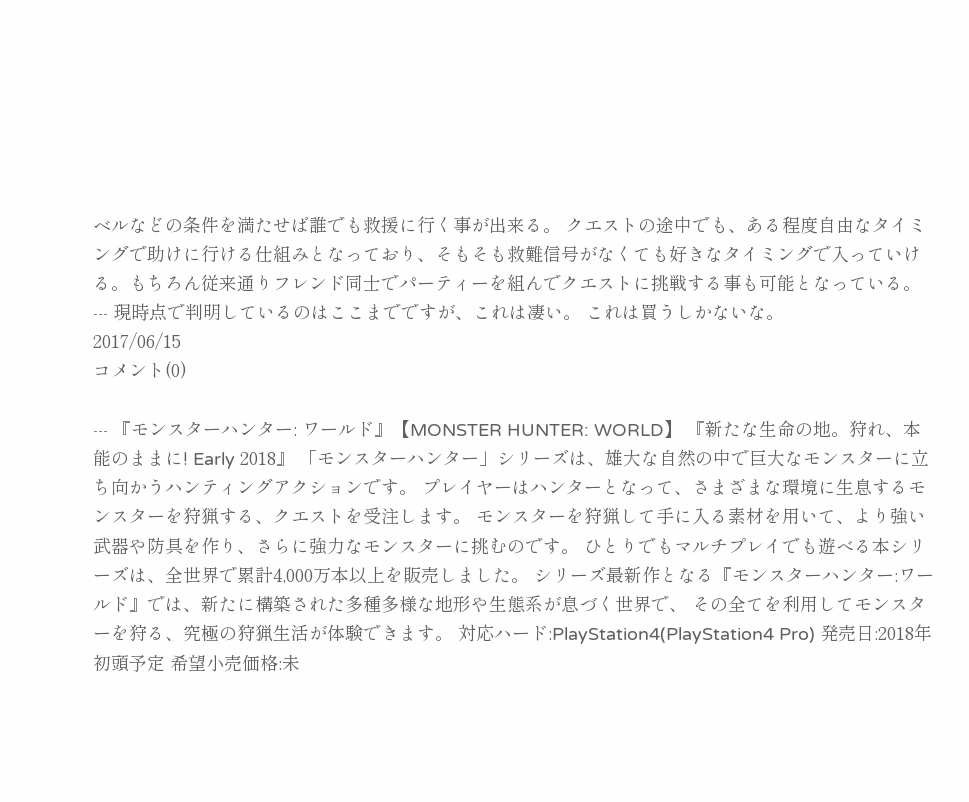ベルなどの条件を満たせば誰でも救援に行く事が出来る。 クエストの途中でも、ある程度自由なタイミングで助けに行ける仕組みとなっており、そもそも救難信号がなくても好きなタイミングで入っていける。もちろん従来通りフレンド同士でパーティーを組んでクエストに挑戦する事も可能となっている。 --- 現時点で判明しているのはここまでですが、これは凄い。 これは買うしかないな。
2017/06/15
コメント(0)

--- 『モンスターハンター: ワールド』【MONSTER HUNTER: WORLD】 『新たな生命の地。狩れ、本能のままに! Early 2018』 「モンスターハンター」シリーズは、雄大な自然の中で巨大なモンスターに立ち向かうハンティングアクションです。 プレイヤーはハンターとなって、さまざまな環境に生息するモンスターを狩猟する、クエストを受注します。 モンスターを狩猟して手に入る素材を用いて、より強い武器や防具を作り、さらに強力なモンスターに挑むのです。 ひとりでもマルチプレイでも遊べる本シリーズは、全世界で累計4,000万本以上を販売しました。 シリーズ最新作となる『モンスターハンター:ワールド』では、新たに構築された多種多様な地形や生態系が息づく世界で、 その全てを利用してモンスターを狩る、究極の狩猟生活が体験できます。 対応ハード:PlayStation4(PlayStation4 Pro) 発売日:2018年初頭予定 希望小売価格:未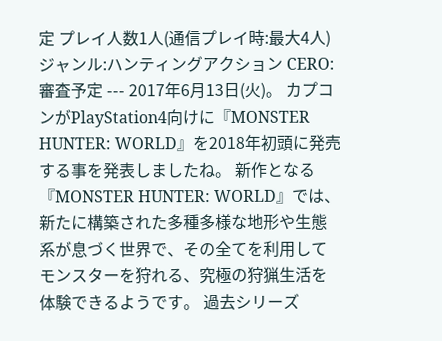定 プレイ人数1人(通信プレイ時:最大4人) ジャンル:ハンティングアクション CERO:審査予定 --- 2017年6月13日(火)。 カプコンがPlayStation4向けに『MONSTER HUNTER: WORLD』を2018年初頭に発売する事を発表しましたね。 新作となる『MONSTER HUNTER: WORLD』では、新たに構築された多種多様な地形や生態系が息づく世界で、その全てを利用してモンスターを狩れる、究極の狩猟生活を体験できるようです。 過去シリーズ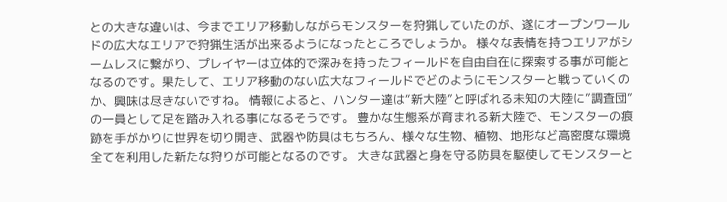との大きな違いは、今までエリア移動しながらモンスターを狩猟していたのが、遂にオープンワールドの広大なエリアで狩猟生活が出来るようになったところでしょうか。 様々な表情を持つエリアがシームレスに繋がり、プレイヤーは立体的で深みを持ったフィールドを自由自在に探索する事が可能となるのです。果たして、エリア移動のない広大なフィールドでどのようにモンスターと戦っていくのか、興味は尽きないですね。 情報によると、ハンター達は“新大陸”と呼ばれる未知の大陸に”調査団”の一員として足を踏み入れる事になるそうです。 豊かな生態系が育まれる新大陸で、モンスターの痕跡を手がかりに世界を切り開き、武器や防具はもちろん、様々な生物、植物、地形など高密度な環境全てを利用した新たな狩りが可能となるのです。 大きな武器と身を守る防具を駆使してモンスターと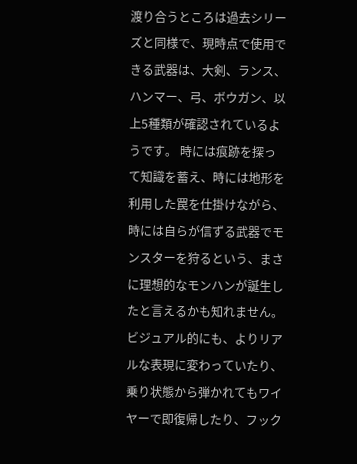渡り合うところは過去シリーズと同様で、現時点で使用できる武器は、大剣、ランス、ハンマー、弓、ボウガン、以上5種類が確認されているようです。 時には痕跡を探って知識を蓄え、時には地形を利用した罠を仕掛けながら、時には自らが信ずる武器でモンスターを狩るという、まさに理想的なモンハンが誕生したと言えるかも知れません。 ビジュアル的にも、よりリアルな表現に変わっていたり、乗り状態から弾かれてもワイヤーで即復帰したり、フック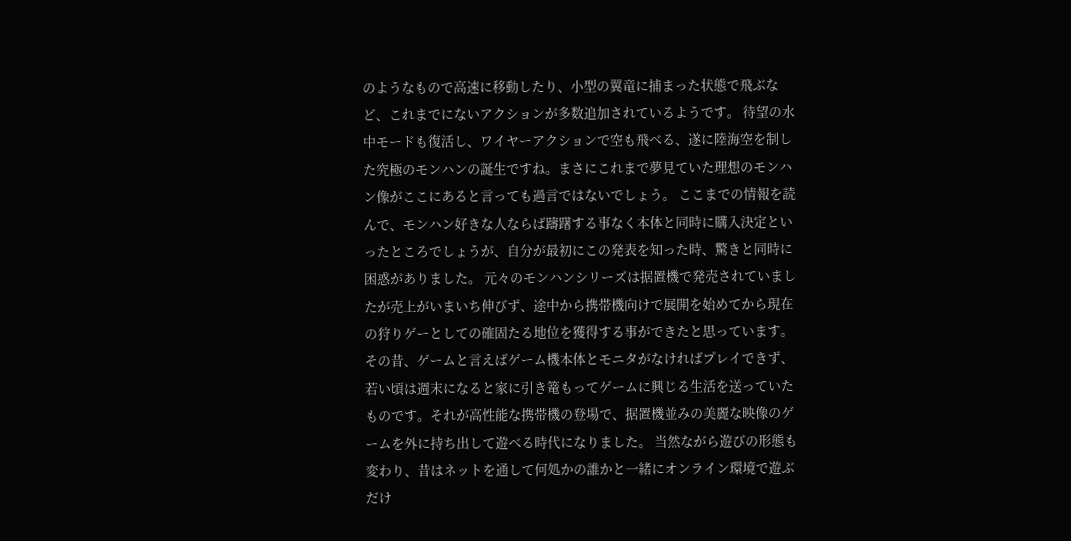のようなもので高速に移動したり、小型の翼竜に捕まった状態で飛ぶなど、これまでにないアクションが多数追加されているようです。 待望の水中モードも復活し、ワイヤーアクションで空も飛べる、遂に陸海空を制した究極のモンハンの誕生ですね。まさにこれまで夢見ていた理想のモンハン像がここにあると言っても過言ではないでしょう。 ここまでの情報を読んで、モンハン好きな人ならば躊躇する事なく本体と同時に購入決定といったところでしょうが、自分が最初にこの発表を知った時、驚きと同時に困惑がありました。 元々のモンハンシリーズは据置機で発売されていましたが売上がいまいち伸びず、途中から携帯機向けで展開を始めてから現在の狩りゲーとしての確固たる地位を獲得する事ができたと思っています。 その昔、ゲームと言えばゲーム機本体とモニタがなければプレイできず、若い頃は週末になると家に引き篭もってゲームに興じる生活を送っていたものです。それが高性能な携帯機の登場で、据置機並みの美麗な映像のゲームを外に持ち出して遊べる時代になりました。 当然ながら遊びの形態も変わり、昔はネットを通して何処かの誰かと一緒にオンライン環境で遊ぶだけ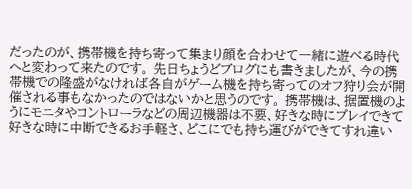だったのが、携帯機を持ち寄って集まり顔を合わせて一緒に遊べる時代へと変わって来たのです。 先日ちょうどブログにも書きましたが、今の携帯機での隆盛がなければ各自がゲーム機を持ち寄ってのオフ狩り会が開催される事もなかったのではないかと思うのです。 携帯機は、据置機のようにモニタやコントローラなどの周辺機器は不要、好きな時にプレイできて好きな時に中断できるお手軽さ、どこにでも持ち運びができてすれ違い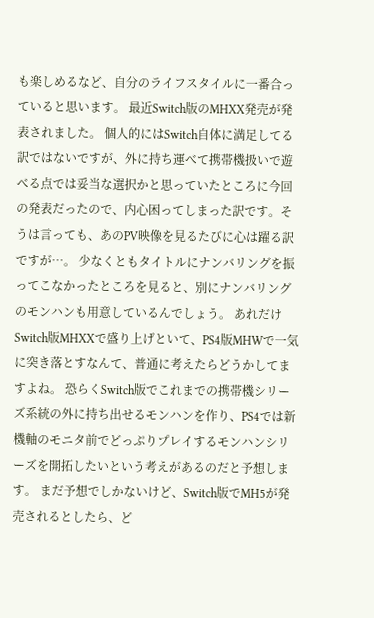も楽しめるなど、自分のライフスタイルに一番合っていると思います。 最近Switch版のMHXX発売が発表されました。 個人的にはSwitch自体に満足してる訳ではないですが、外に持ち運べて携帯機扱いで遊べる点では妥当な選択かと思っていたところに今回の発表だったので、内心困ってしまった訳です。そうは言っても、あのPV映像を見るたびに心は躍る訳ですが…。 少なくともタイトルにナンバリングを振ってこなかったところを見ると、別にナンバリングのモンハンも用意しているんでしょう。 あれだけSwitch版MHXXで盛り上げといて、PS4版MHWで一気に突き落とすなんて、普通に考えたらどうかしてますよね。 恐らくSwitch版でこれまでの携帯機シリーズ系統の外に持ち出せるモンハンを作り、PS4では新機軸のモニタ前でどっぷりプレイするモンハンシリーズを開拓したいという考えがあるのだと予想します。 まだ予想でしかないけど、Switch版でMH5が発売されるとしたら、ど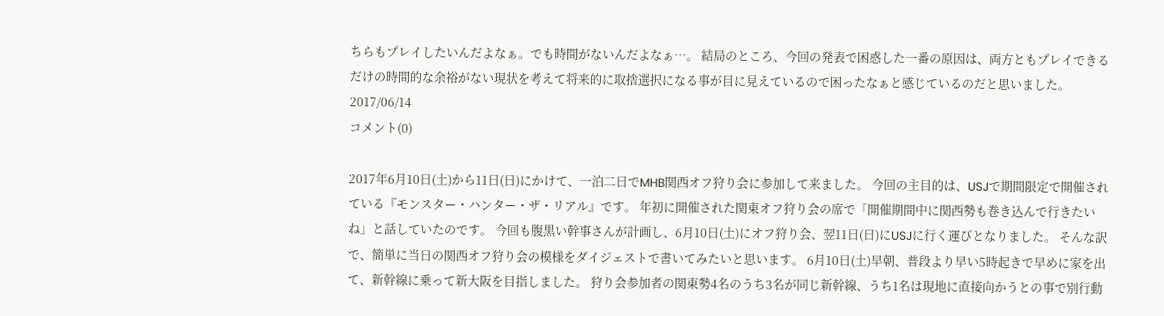ちらもプレイしたいんだよなぁ。でも時間がないんだよなぁ…。 結局のところ、今回の発表で困惑した一番の原因は、両方ともプレイできるだけの時間的な余裕がない現状を考えて将来的に取捨選択になる事が目に見えているので困ったなぁと感じているのだと思いました。
2017/06/14
コメント(0)

2017年6月10日(土)から11日(日)にかけて、一泊二日でMHB関西オフ狩り会に参加して来ました。 今回の主目的は、USJで期間限定で開催されている『モンスター・ハンター・ザ・リアル』です。 年初に開催された関東オフ狩り会の席で「開催期間中に関西勢も巻き込んで行きたいね」と話していたのです。 今回も腹黒い幹事さんが計画し、6月10日(土)にオフ狩り会、翌11日(日)にUSJに行く運びとなりました。 そんな訳で、簡単に当日の関西オフ狩り会の模様をダイジェストで書いてみたいと思います。 6月10日(土)早朝、普段より早い5時起きで早めに家を出て、新幹線に乗って新大阪を目指しました。 狩り会参加者の関東勢4名のうち3名が同じ新幹線、うち1名は現地に直接向かうとの事で別行動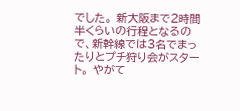でした。 新大阪まで2時間半くらいの行程となるので、新幹線では3名でまったりとプチ狩り会がスタート。 やがて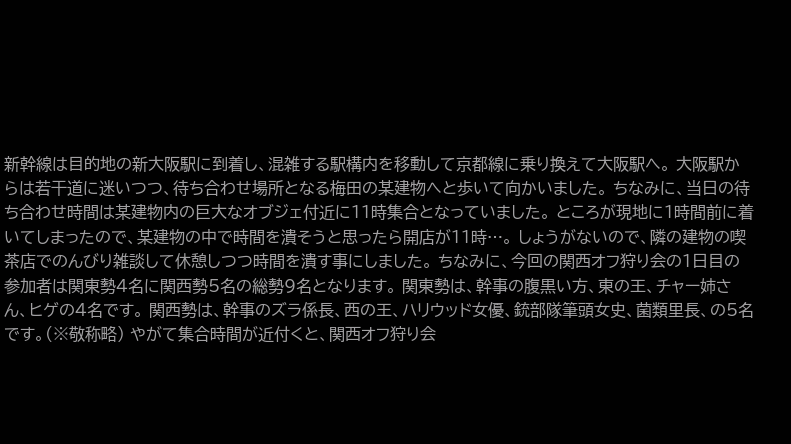新幹線は目的地の新大阪駅に到着し、混雑する駅構内を移動して京都線に乗り換えて大阪駅へ。 大阪駅からは若干道に迷いつつ、待ち合わせ場所となる梅田の某建物へと歩いて向かいました。 ちなみに、当日の待ち合わせ時間は某建物内の巨大なオブジェ付近に11時集合となっていました。 ところが現地に1時間前に着いてしまったので、某建物の中で時間を潰そうと思ったら開店が11時…。 しょうがないので、隣の建物の喫茶店でのんびり雑談して休憩しつつ時間を潰す事にしました。 ちなみに、今回の関西オフ狩り会の1日目の参加者は関東勢4名に関西勢5名の総勢9名となります。 関東勢は、幹事の腹黒い方、東の王、チャー姉さん、ヒゲの4名です。 関西勢は、幹事のズラ係長、西の王、ハリウッド女優、銃部隊筆頭女史、菌類里長、の5名です。(※敬称略) やがて集合時間が近付くと、関西オフ狩り会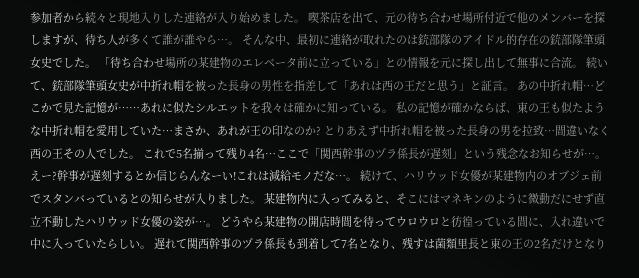参加者から続々と現地入りした連絡が入り始めました。 喫茶店を出て、元の待ち合わせ場所付近で他のメンバーを探しますが、待ち人が多くて誰が誰やら…。 そんな中、最初に連絡が取れたのは銃部隊のアイドル的存在の銃部隊筆頭女史でした。 「待ち合わせ場所の某建物のエレベータ前に立っている」との情報を元に探し出して無事に合流。 続いて、銃部隊筆頭女史が中折れ帽を被った長身の男性を指差して「あれは西の王だと思う」と証言。 あの中折れ帽…どこかで見た記憶が……あれに似たシルエットを我々は確かに知っている。 私の記憶が確かならば、東の王も似たような中折れ帽を愛用していた…まさか、あれが王の印なのか? とりあえず中折れ帽を被った長身の男を拉致…間違いなく西の王その人でした。 これで5名揃って残り4名…ここで「関西幹事のヅラ係長が遅刻」という残念なお知らせが…。 えー?幹事が遅刻するとか信じらんなーい!これは減給モノだな…。 続けて、ハリウッド女優が某建物内のオブジェ前でスタンバっているとの知らせが入りました。 某建物内に入ってみると、そこにはマネキンのように微動だにせず直立不動したハリウッド女優の姿が…。 どうやら某建物の開店時間を待ってウロウロと彷徨っている間に、入れ違いで中に入っていたらしい。 遅れて関西幹事のヅラ係長も到着して7名となり、残すは菌類里長と東の王の2名だけとなり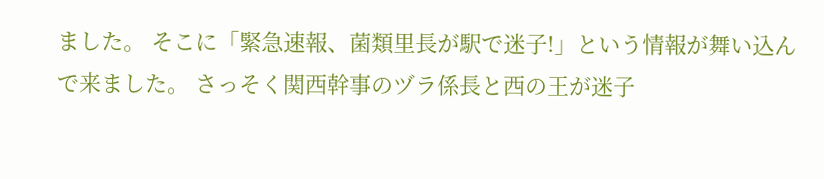ました。 そこに「緊急速報、菌類里長が駅で迷子!」という情報が舞い込んで来ました。 さっそく関西幹事のヅラ係長と西の王が迷子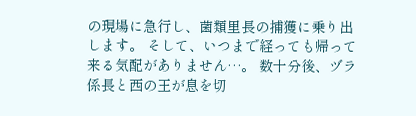の現場に急行し、菌類里長の捕獲に乗り出します。 そして、いつまで経っても帰って来る気配がありません…。 数十分後、ヅラ係長と西の王が息を切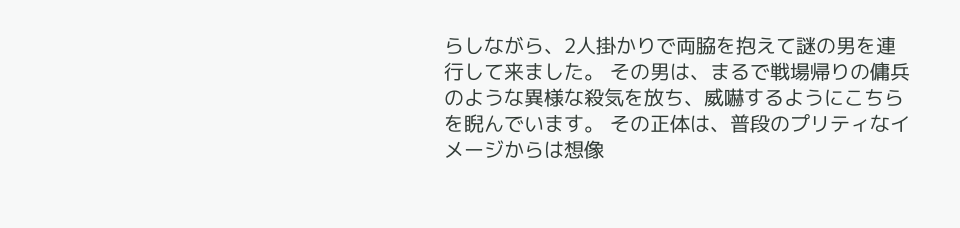らしながら、2人掛かりで両脇を抱えて謎の男を連行して来ました。 その男は、まるで戦場帰りの傭兵のような異様な殺気を放ち、威嚇するようにこちらを睨んでいます。 その正体は、普段のプリティなイメージからは想像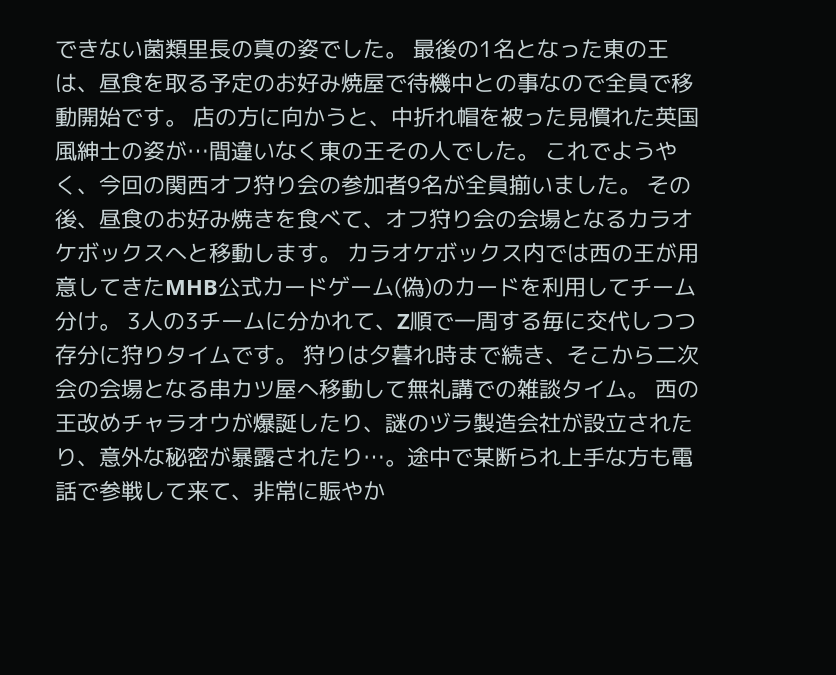できない菌類里長の真の姿でした。 最後の1名となった東の王は、昼食を取る予定のお好み焼屋で待機中との事なので全員で移動開始です。 店の方に向かうと、中折れ帽を被った見慣れた英国風紳士の姿が…間違いなく東の王その人でした。 これでようやく、今回の関西オフ狩り会の参加者9名が全員揃いました。 その後、昼食のお好み焼きを食べて、オフ狩り会の会場となるカラオケボックスへと移動します。 カラオケボックス内では西の王が用意してきたMHB公式カードゲーム(偽)のカードを利用してチーム分け。 3人の3チームに分かれて、Z順で一周する毎に交代しつつ存分に狩りタイムです。 狩りは夕暮れ時まで続き、そこから二次会の会場となる串カツ屋へ移動して無礼講での雑談タイム。 西の王改めチャラオウが爆誕したり、謎のヅラ製造会社が設立されたり、意外な秘密が暴露されたり…。途中で某断られ上手な方も電話で参戦して来て、非常に賑やか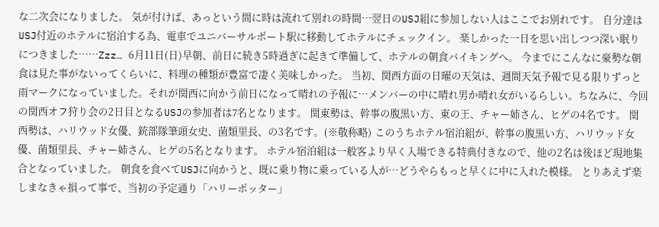な二次会になりました。 気が付けば、あっという間に時は流れて別れの時間…翌日のUSJ組に参加しない人はここでお別れです。 自分達はUSJ付近のホテルに宿泊する為、電車でユニバーサルポート駅に移動してホテルにチェックイン。 楽しかった一日を思い出しつつ深い眠りにつきました……Zzz… 6月11日(日)早朝、前日に続き5時過ぎに起きて準備して、ホテルの朝食バイキングへ。 今までにこんなに豪勢な朝食は見た事がないってくらいに、料理の種類が豊富で凄く美味しかった。 当初、関西方面の日曜の天気は、週間天気予報で見る限りずっと雨マークになっていました。それが関西に向かう前日になって晴れの予報に…メンバーの中に晴れ男か晴れ女がいるらしい。ちなみに、今回の関西オフ狩り会の2日目となるUSJの参加者は7名となります。 関東勢は、幹事の腹黒い方、東の王、チャー姉さん、ヒゲの4名です。 関西勢は、ハリウッド女優、銃部隊筆頭女史、菌類里長、の3名です。(※敬称略) このうちホテル宿泊組が、幹事の腹黒い方、ハリウッド女優、菌類里長、チャー姉さん、ヒゲの5名となります。 ホテル宿泊組は一般客より早く入場できる特典付きなので、他の2名は後ほど現地集合となっていました。 朝食を食べてUSJに向かうと、既に乗り物に乗っている人が…どうやらもっと早くに中に入れた模様。 とりあえず楽しまなきゃ損って事で、当初の予定通り「ハリーポッター」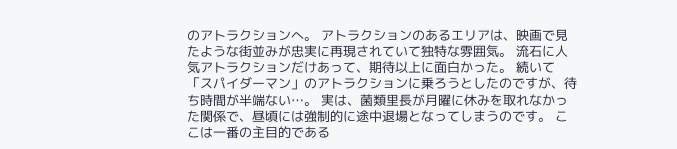のアトラクションへ。 アトラクションのあるエリアは、映画で見たような街並みが忠実に再現されていて独特な雰囲気。 流石に人気アトラクションだけあって、期待以上に面白かった。 続いて「スパイダーマン」のアトラクションに乗ろうとしたのですが、待ち時間が半端ない…。 実は、菌類里長が月曜に休みを取れなかった関係で、昼頃には強制的に途中退場となってしまうのです。 ここは一番の主目的である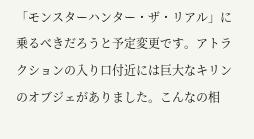「モンスターハンター・ザ・リアル」に乗るべきだろうと予定変更です。アトラクションの入り口付近には巨大なキリンのオブジェがありました。こんなの相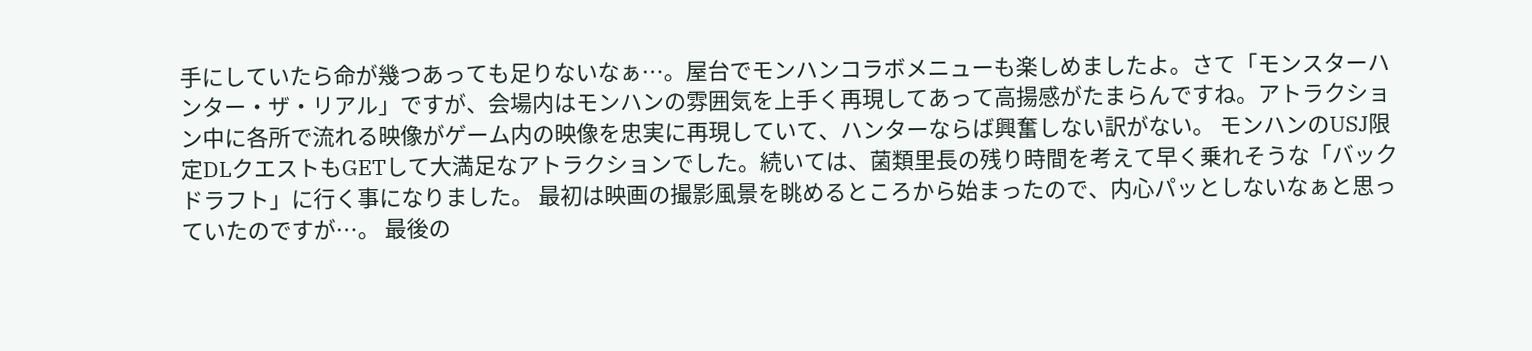手にしていたら命が幾つあっても足りないなぁ…。屋台でモンハンコラボメニューも楽しめましたよ。さて「モンスターハンター・ザ・リアル」ですが、会場内はモンハンの雰囲気を上手く再現してあって高揚感がたまらんですね。アトラクション中に各所で流れる映像がゲーム内の映像を忠実に再現していて、ハンターならば興奮しない訳がない。 モンハンのUSJ限定DLクエストもGETして大満足なアトラクションでした。続いては、菌類里長の残り時間を考えて早く乗れそうな「バックドラフト」に行く事になりました。 最初は映画の撮影風景を眺めるところから始まったので、内心パッとしないなぁと思っていたのですが…。 最後の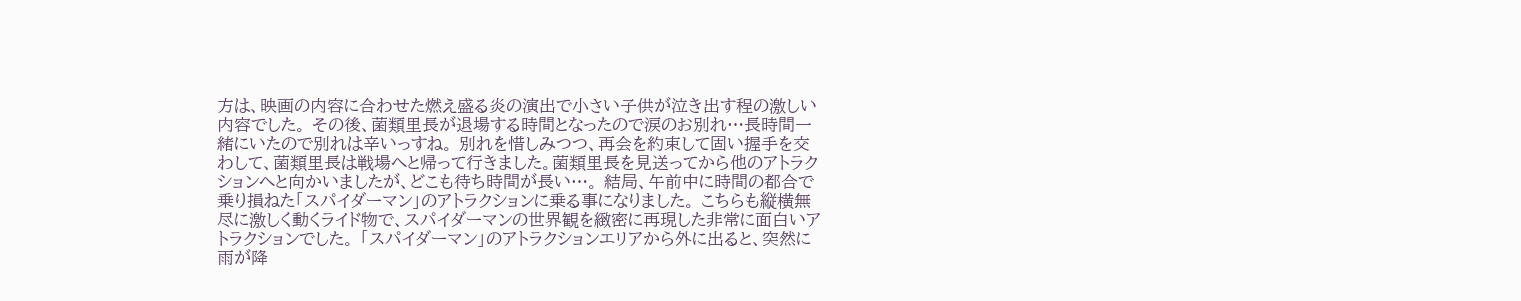方は、映画の内容に合わせた燃え盛る炎の演出で小さい子供が泣き出す程の激しい内容でした。 その後、菌類里長が退場する時間となったので涙のお別れ…長時間一緒にいたので別れは辛いっすね。 別れを惜しみつつ、再会を約束して固い握手を交わして、菌類里長は戦場へと帰って行きました。菌類里長を見送ってから他のアトラクションへと向かいましたが、どこも待ち時間が長い…。 結局、午前中に時間の都合で乗り損ねた「スパイダーマン」のアトラクションに乗る事になりました。 こちらも縦横無尽に激しく動くライド物で、スパイダーマンの世界観を緻密に再現した非常に面白いアトラクションでした。 「スパイダーマン」のアトラクションエリアから外に出ると、突然に雨が降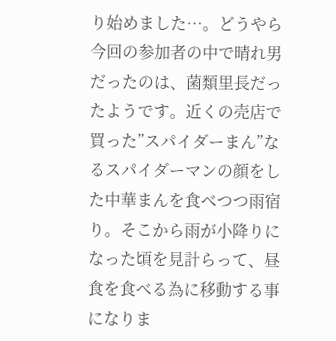り始めました…。どうやら今回の参加者の中で晴れ男だったのは、菌類里長だったようです。近くの売店で買った”スパイダーまん”なるスパイダーマンの顔をした中華まんを食べつつ雨宿り。そこから雨が小降りになった頃を見計らって、昼食を食べる為に移動する事になりま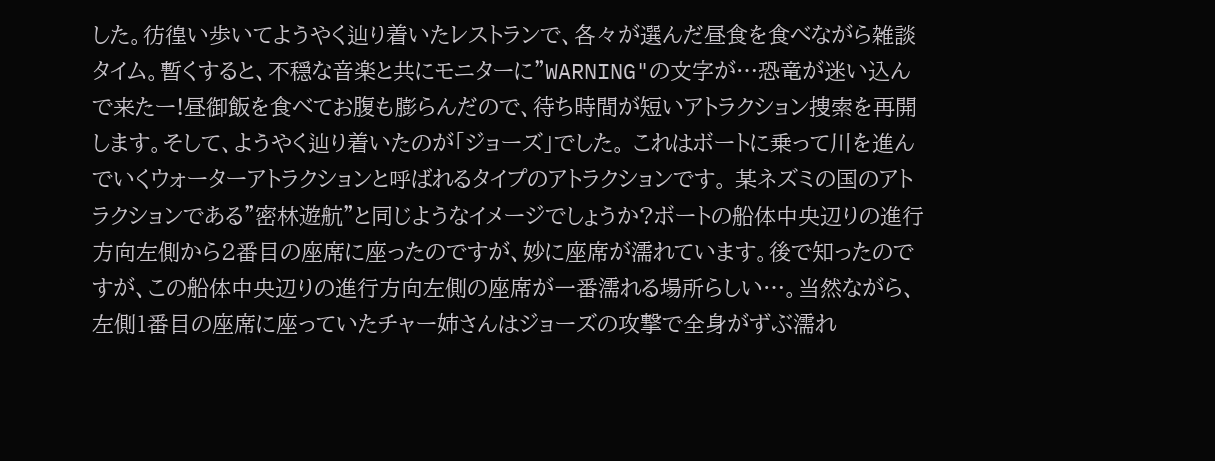した。彷徨い歩いてようやく辿り着いたレストランで、各々が選んだ昼食を食べながら雑談タイム。暫くすると、不穏な音楽と共にモニターに"WARNING"の文字が…恐竜が迷い込んで来たー!昼御飯を食べてお腹も膨らんだので、待ち時間が短いアトラクション捜索を再開します。そして、ようやく辿り着いたのが「ジョーズ」でした。 これはボートに乗って川を進んでいくウォーターアトラクションと呼ばれるタイプのアトラクションです。 某ネズミの国のアトラクションである”密林遊航”と同じようなイメージでしょうか?ボートの船体中央辺りの進行方向左側から2番目の座席に座ったのですが、妙に座席が濡れています。後で知ったのですが、この船体中央辺りの進行方向左側の座席が一番濡れる場所らしい…。当然ながら、左側1番目の座席に座っていたチャー姉さんはジョーズの攻撃で全身がずぶ濡れ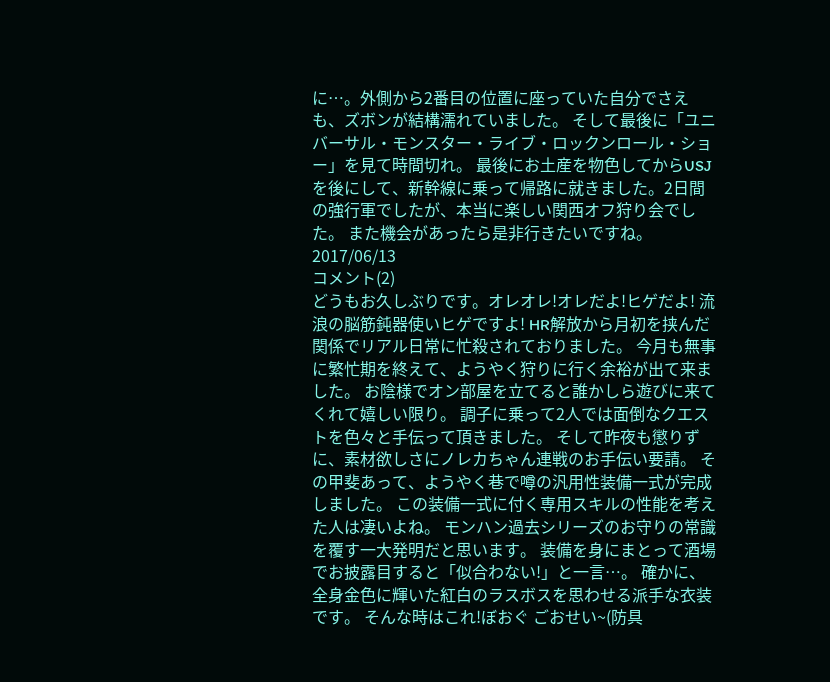に…。外側から2番目の位置に座っていた自分でさえも、ズボンが結構濡れていました。 そして最後に「ユニバーサル・モンスター・ライブ・ロックンロール・ショー」を見て時間切れ。 最後にお土産を物色してからUSJを後にして、新幹線に乗って帰路に就きました。2日間の強行軍でしたが、本当に楽しい関西オフ狩り会でした。 また機会があったら是非行きたいですね。
2017/06/13
コメント(2)
どうもお久しぶりです。オレオレ!オレだよ!ヒゲだよ! 流浪の脳筋鈍器使いヒゲですよ! HR解放から月初を挟んだ関係でリアル日常に忙殺されておりました。 今月も無事に繁忙期を終えて、ようやく狩りに行く余裕が出て来ました。 お陰様でオン部屋を立てると誰かしら遊びに来てくれて嬉しい限り。 調子に乗って2人では面倒なクエストを色々と手伝って頂きました。 そして昨夜も懲りずに、素材欲しさにノレカちゃん連戦のお手伝い要請。 その甲斐あって、ようやく巷で噂の汎用性装備一式が完成しました。 この装備一式に付く専用スキルの性能を考えた人は凄いよね。 モンハン過去シリーズのお守りの常識を覆す一大発明だと思います。 装備を身にまとって酒場でお披露目すると「似合わない!」と一言…。 確かに、全身金色に輝いた紅白のラスボスを思わせる派手な衣装です。 そんな時はこれ!ぼおぐ ごおせい~(防具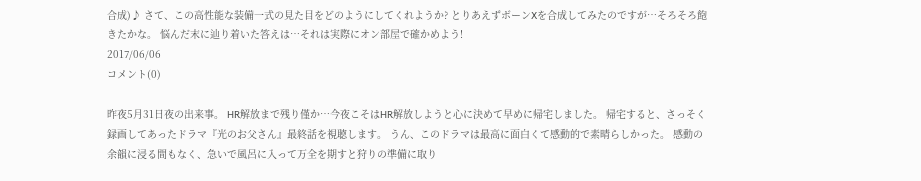合成)♪ さて、この高性能な装備一式の見た目をどのようにしてくれようか? とりあえずボーンXを合成してみたのですが…そろそろ飽きたかな。 悩んだ末に辿り着いた答えは…それは実際にオン部屋で確かめよう!
2017/06/06
コメント(0)

昨夜5月31日夜の出来事。 HR解放まで残り僅か…今夜こそはHR解放しようと心に決めて早めに帰宅しました。 帰宅すると、さっそく録画してあったドラマ『光のお父さん』最終話を視聴します。 うん、このドラマは最高に面白くて感動的で素晴らしかった。 感動の余韻に浸る間もなく、急いで風呂に入って万全を期すと狩りの準備に取り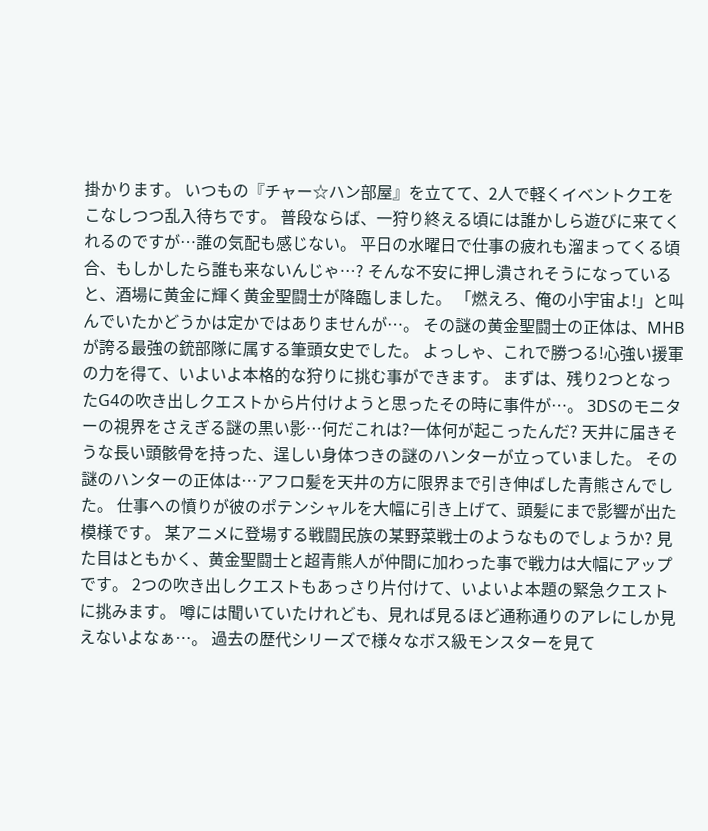掛かります。 いつもの『チャー☆ハン部屋』を立てて、2人で軽くイベントクエをこなしつつ乱入待ちです。 普段ならば、一狩り終える頃には誰かしら遊びに来てくれるのですが…誰の気配も感じない。 平日の水曜日で仕事の疲れも溜まってくる頃合、もしかしたら誰も来ないんじゃ…? そんな不安に押し潰されそうになっていると、酒場に黄金に輝く黄金聖闘士が降臨しました。 「燃えろ、俺の小宇宙よ!」と叫んでいたかどうかは定かではありませんが…。 その謎の黄金聖闘士の正体は、MHBが誇る最強の銃部隊に属する筆頭女史でした。 よっしゃ、これで勝つる!心強い援軍の力を得て、いよいよ本格的な狩りに挑む事ができます。 まずは、残り2つとなったG4の吹き出しクエストから片付けようと思ったその時に事件が…。 3DSのモニターの視界をさえぎる謎の黒い影…何だこれは?一体何が起こったんだ? 天井に届きそうな長い頭骸骨を持った、逞しい身体つきの謎のハンターが立っていました。 その謎のハンターの正体は…アフロ髪を天井の方に限界まで引き伸ばした青熊さんでした。 仕事への憤りが彼のポテンシャルを大幅に引き上げて、頭髪にまで影響が出た模様です。 某アニメに登場する戦闘民族の某野菜戦士のようなものでしょうか? 見た目はともかく、黄金聖闘士と超青熊人が仲間に加わった事で戦力は大幅にアップです。 2つの吹き出しクエストもあっさり片付けて、いよいよ本題の緊急クエストに挑みます。 噂には聞いていたけれども、見れば見るほど通称通りのアレにしか見えないよなぁ…。 過去の歴代シリーズで様々なボス級モンスターを見て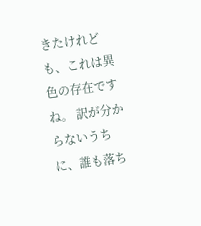きたけれども、これは異色の存在ですね。 訳が分からないうちに、誰も落ち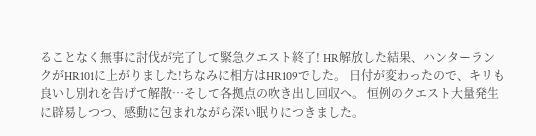ることなく無事に討伐が完了して緊急クエスト終了! HR解放した結果、ハンターランクがHR101に上がりました!ちなみに相方はHR109でした。 日付が変わったので、キリも良いし別れを告げて解散…そして各拠点の吹き出し回収へ。 恒例のクエスト大量発生に辟易しつつ、感動に包まれながら深い眠りにつきました。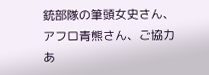銃部隊の筆頭女史さん、アフロ青熊さん、ご協力あ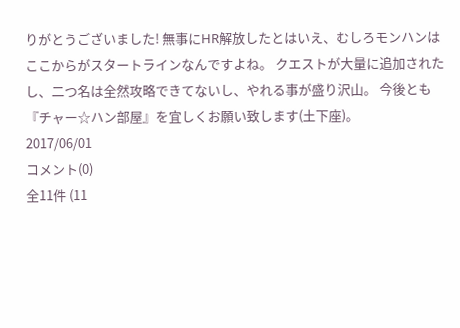りがとうございました! 無事にHR解放したとはいえ、むしろモンハンはここからがスタートラインなんですよね。 クエストが大量に追加されたし、二つ名は全然攻略できてないし、やれる事が盛り沢山。 今後とも『チャー☆ハン部屋』を宜しくお願い致します(土下座)。
2017/06/01
コメント(0)
全11件 (11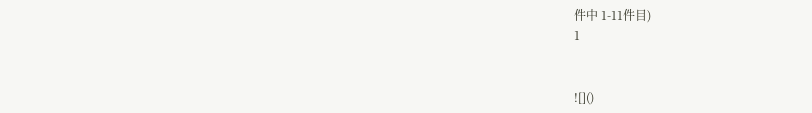件中 1-11件目)
1


![]()